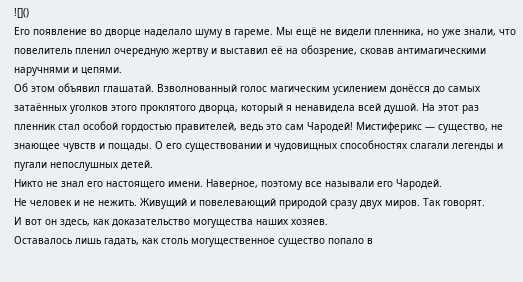![]()
Его появление во дворце наделало шуму в гареме. Мы ещё не видели пленника, но уже знали, что повелитель пленил очередную жертву и выставил её на обозрение, сковав антимагическими наручнями и цепями.
Об этом объявил глашатай. Взволнованный голос магическим усилением донёсся до самых затаённых уголков этого проклятого дворца, который я ненавидела всей душой. На этот раз пленник стал особой гордостью правителей, ведь это сам Чародей! Мистиферикс — существо, не знающее чувств и пощады. О его существовании и чудовищных способностях слагали легенды и пугали непослушных детей.
Никто не знал его настоящего имени. Наверное, поэтому все называли его Чародей.
Не человек и не нежить. Живущий и повелевающий природой сразу двух миров. Так говорят.
И вот он здесь, как доказательство могущества наших хозяев.
Оставалось лишь гадать, как столь могущественное существо попало в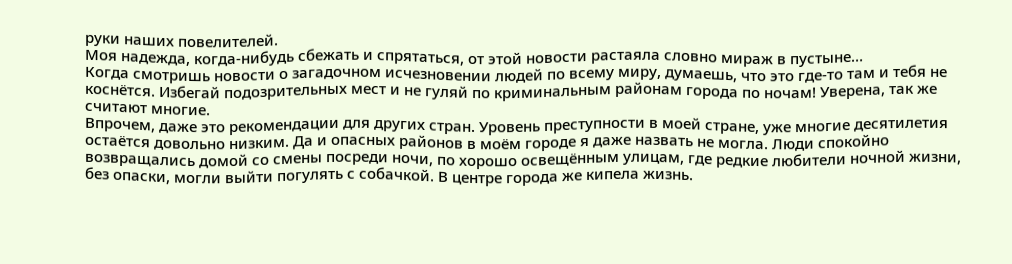руки наших повелителей.
Моя надежда, когда-нибудь сбежать и спрятаться, от этой новости растаяла словно мираж в пустыне…
Когда смотришь новости о загадочном исчезновении людей по всему миру, думаешь, что это где-то там и тебя не коснётся. Избегай подозрительных мест и не гуляй по криминальным районам города по ночам! Уверена, так же считают многие.
Впрочем, даже это рекомендации для других стран. Уровень преступности в моей стране, уже многие десятилетия остаётся довольно низким. Да и опасных районов в моём городе я даже назвать не могла. Люди спокойно возвращались домой со смены посреди ночи, по хорошо освещённым улицам, где редкие любители ночной жизни, без опаски, могли выйти погулять с собачкой. В центре города же кипела жизнь.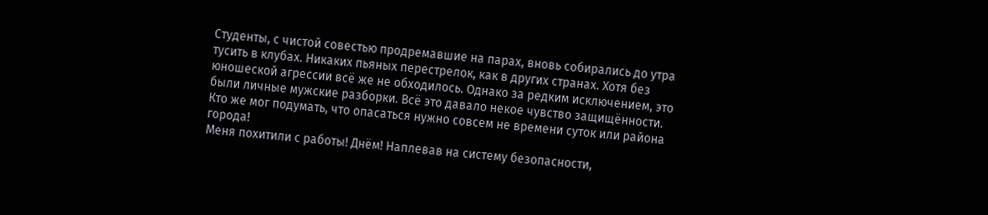Студенты, с чистой совестью продремавшие на парах, вновь собирались до утра тусить в клубах. Никаких пьяных перестрелок, как в других странах. Хотя без юношеской агрессии всё же не обходилось. Однако за редким исключением, это были личные мужские разборки. Всё это давало некое чувство защищённости.
Кто же мог подумать, что опасаться нужно совсем не времени суток или района города!
Меня похитили с работы! Днём! Наплевав на систему безопасности,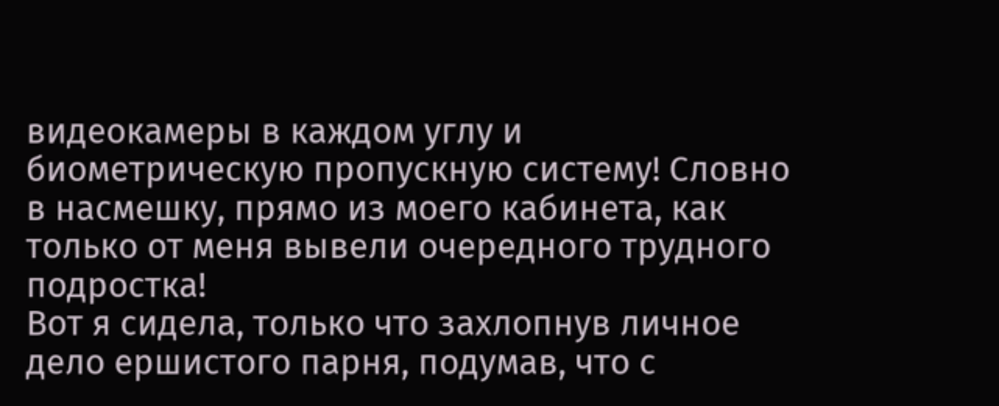видеокамеры в каждом углу и биометрическую пропускную систему! Словно в насмешку, прямо из моего кабинета, как только от меня вывели очередного трудного подростка!
Вот я сидела, только что захлопнув личное дело ершистого парня, подумав, что с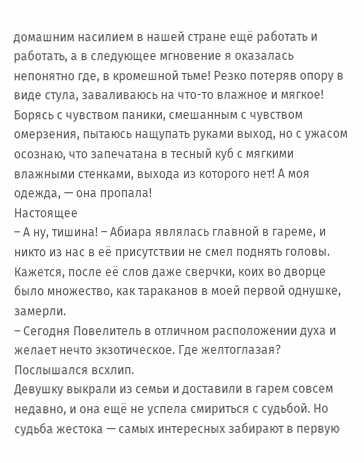домашним насилием в нашей стране ещё работать и работать, а в следующее мгновение я оказалась непонятно где, в кромешной тьме! Резко потеряв опору в виде стула, заваливаюсь на что-то влажное и мягкое!
Борясь с чувством паники, смешанным с чувством омерзения, пытаюсь нащупать руками выход, но с ужасом осознаю, что запечатана в тесный куб с мягкими влажными стенками, выхода из которого нет! А моя одежда, — она пропала!
Настоящее
– А ну, тишина! – Абиара являлась главной в гареме, и никто из нас в её присутствии не смел поднять головы.
Кажется, после её слов даже сверчки, коих во дворце было множество, как тараканов в моей первой однушке, замерли.
– Сегодня Повелитель в отличном расположении духа и желает нечто экзотическое. Где желтоглазая?
Послышался всхлип.
Девушку выкрали из семьи и доставили в гарем совсем недавно, и она ещё не успела смириться с судьбой. Но судьба жестока — самых интересных забирают в первую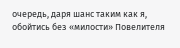очередь, даря шанс таким как я, обойтись без «милости» Повелителя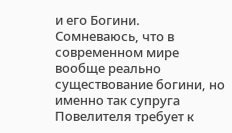и его Богини.
Сомневаюсь, что в современном мире вообще реально существование богини, но именно так супруга Повелителя требует к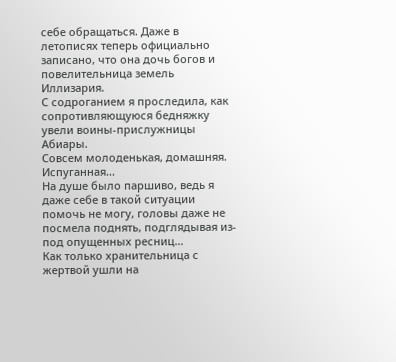себе обращаться. Даже в летописях теперь официально записано, что она дочь богов и повелительница земель Иллизария.
С содроганием я проследила, как сопротивляющуюся бедняжку увели воины-прислужницы Абиары.
Совсем молоденькая, домашняя. Испуганная...
На душе было паршиво, ведь я даже себе в такой ситуации помочь не могу, головы даже не посмела поднять, подглядывая из-под опущенных ресниц…
Как только хранительница с жертвой ушли на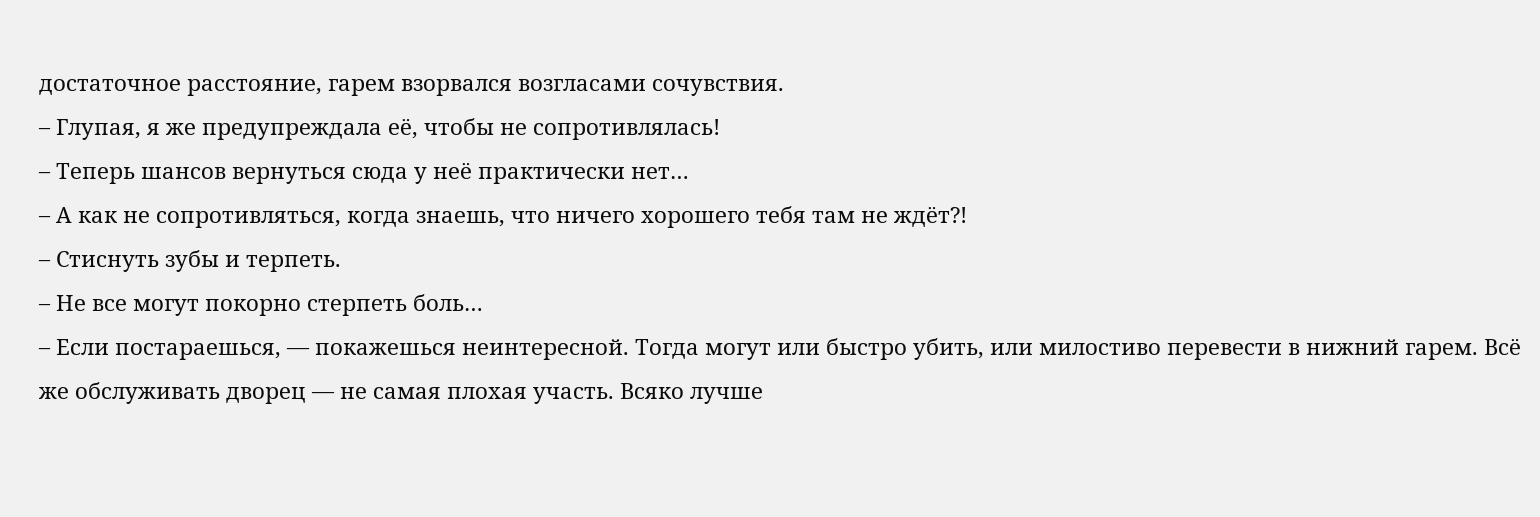достаточное расстояние, гарем взорвался возгласами сочувствия.
– Глупая, я же предупреждала её, чтобы не сопротивлялась!
– Теперь шансов вернуться сюда у неё практически нет…
– А как не сопротивляться, когда знаешь, что ничего хорошего тебя там не ждёт?!
– Стиснуть зубы и терпеть.
– Не все могут покорно стерпеть боль…
– Если постараешься, — покажешься неинтересной. Тогда могут или быстро убить, или милостиво перевести в нижний гарем. Всё же обслуживать дворец — не самая плохая участь. Всяко лучше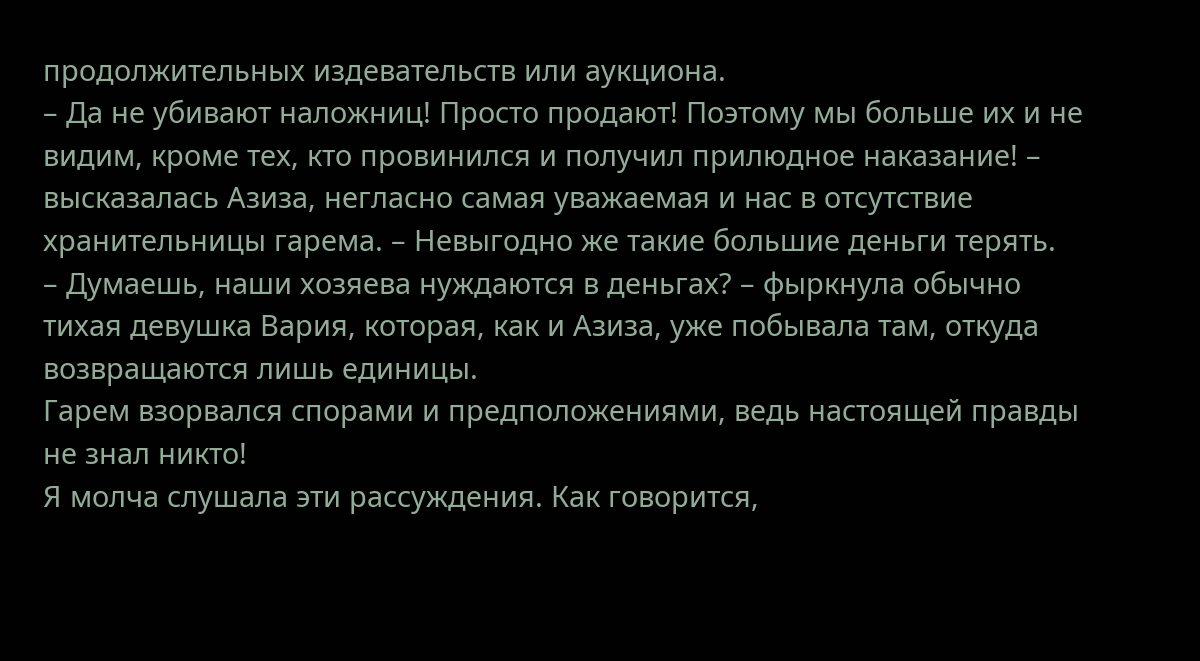продолжительных издевательств или аукциона.
– Да не убивают наложниц! Просто продают! Поэтому мы больше их и не видим, кроме тех, кто провинился и получил прилюдное наказание! – высказалась Азиза, негласно самая уважаемая и нас в отсутствие хранительницы гарема. – Невыгодно же такие большие деньги терять.
– Думаешь, наши хозяева нуждаются в деньгах? – фыркнула обычно тихая девушка Вария, которая, как и Азиза, уже побывала там, откуда возвращаются лишь единицы.
Гарем взорвался спорами и предположениями, ведь настоящей правды не знал никто!
Я молча слушала эти рассуждения. Как говорится,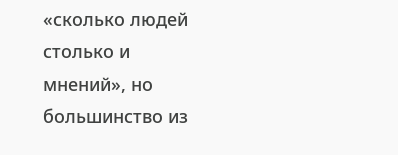«сколько людей столько и мнений», но большинство из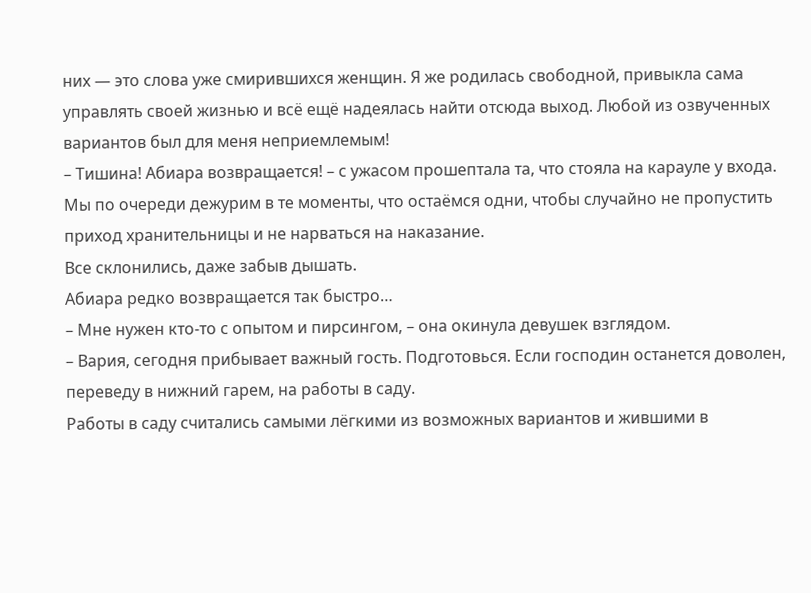них — это слова уже смирившихся женщин. Я же родилась свободной, привыкла сама управлять своей жизнью и всё ещё надеялась найти отсюда выход. Любой из озвученных вариантов был для меня неприемлемым!
– Тишина! Абиара возвращается! – с ужасом прошептала та, что стояла на карауле у входа.
Мы по очереди дежурим в те моменты, что остаёмся одни, чтобы случайно не пропустить приход хранительницы и не нарваться на наказание.
Все склонились, даже забыв дышать.
Абиара редко возвращается так быстро…
– Мне нужен кто-то с опытом и пирсингом, – она окинула девушек взглядом.
– Вария, сегодня прибывает важный гость. Подготовься. Если господин останется доволен, переведу в нижний гарем, на работы в саду.
Работы в саду считались самыми лёгкими из возможных вариантов и жившими в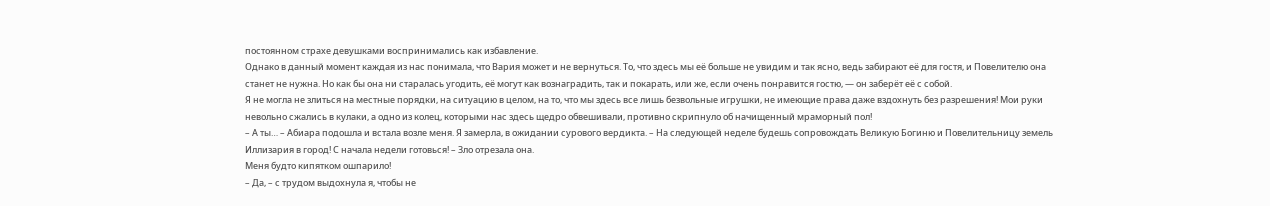постоянном страхе девушками воспринимались как избавление.
Однако в данный момент каждая из нас понимала, что Вария может и не вернуться. То, что здесь мы её больше не увидим и так ясно, ведь забирают её для гостя, и Повелителю она станет не нужна. Но как бы она ни старалась угодить, её могут как вознаградить, так и покарать, или же, если очень понравится гостю, — он заберёт её с собой.
Я не могла не злиться на местные порядки, на ситуацию в целом, на то, что мы здесь все лишь безвольные игрушки, не имеющие права даже вздохнуть без разрешения! Мои руки невольно сжались в кулаки, а одно из колец, которыми нас здесь щедро обвешивали, противно скрипнуло об начищенный мраморный пол!
– А ты… – Абиара подошла и встала возле меня. Я замерла, в ожидании сурового вердикта. – На следующей неделе будешь сопровождать Великую Богиню и Повелительницу земель Иллизария в город! С начала недели готовься! – Зло отрезала она.
Меня будто кипятком ошпарило!
– Да, – с трудом выдохнула я, чтобы не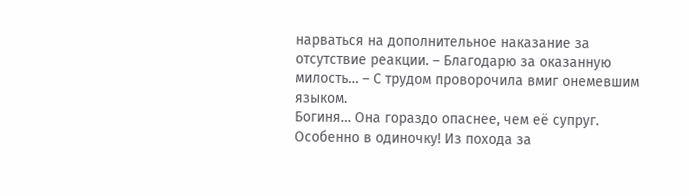нарваться на дополнительное наказание за отсутствие реакции. – Благодарю за оказанную милость… – С трудом проворочила вмиг онемевшим языком.
Богиня… Она гораздо опаснее, чем её супруг. Особенно в одиночку! Из похода за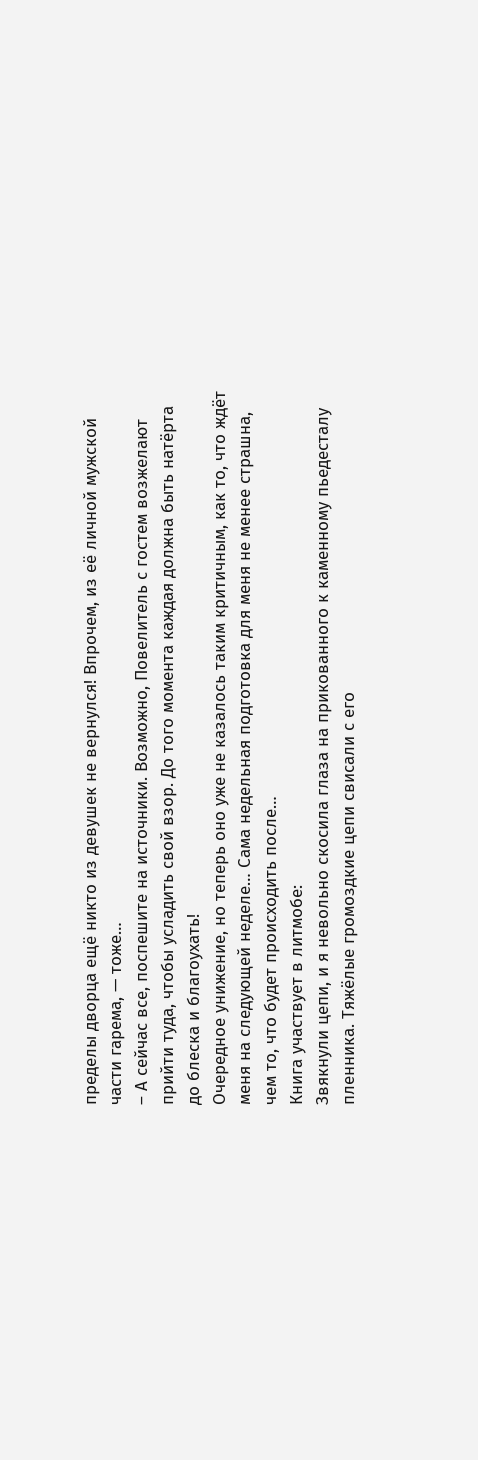пределы дворца ещё никто из девушек не вернулся! Впрочем, из её личной мужской части гарема, — тоже…
– А сейчас все, поспешите на источники. Возможно, Повелитель с гостем возжелают прийти туда, чтобы усладить свой взор. До того момента каждая должна быть натёрта до блеска и благоухать!
Очередное унижение, но теперь оно уже не казалось таким критичным, как то, что ждёт меня на следующей неделе… Сама недельная подготовка для меня не менее страшна, чем то, что будет происходить после…
Книга участвует в литмобе:
Звякнули цепи, и я невольно скосила глаза на прикованного к каменному пьедесталу пленника. Тяжёлые громоздкие цепи свисали с его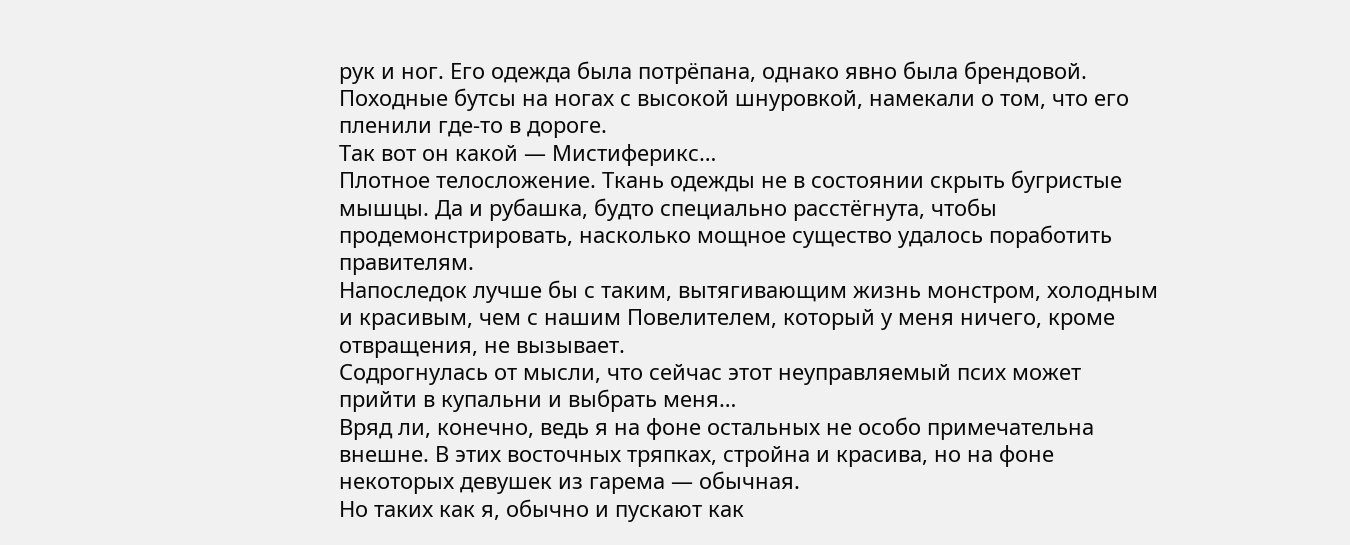рук и ног. Его одежда была потрёпана, однако явно была брендовой. Походные бутсы на ногах с высокой шнуровкой, намекали о том, что его пленили где-то в дороге.
Так вот он какой — Мистиферикс…
Плотное телосложение. Ткань одежды не в состоянии скрыть бугристые мышцы. Да и рубашка, будто специально расстёгнута, чтобы продемонстрировать, насколько мощное существо удалось поработить правителям.
Напоследок лучше бы с таким, вытягивающим жизнь монстром, холодным и красивым, чем с нашим Повелителем, который у меня ничего, кроме отвращения, не вызывает.
Содрогнулась от мысли, что сейчас этот неуправляемый псих может прийти в купальни и выбрать меня…
Вряд ли, конечно, ведь я на фоне остальных не особо примечательна внешне. В этих восточных тряпках, стройна и красива, но на фоне некоторых девушек из гарема — обычная.
Но таких как я, обычно и пускают как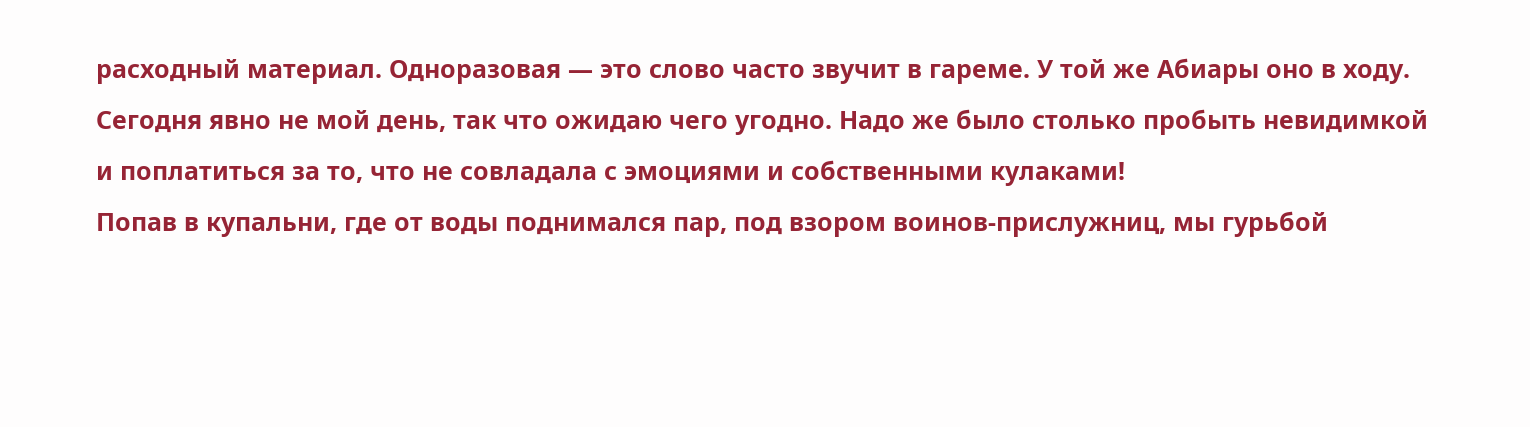расходный материал. Одноразовая — это слово часто звучит в гареме. У той же Абиары оно в ходу.
Сегодня явно не мой день, так что ожидаю чего угодно. Надо же было столько пробыть невидимкой и поплатиться за то, что не совладала с эмоциями и собственными кулаками!
Попав в купальни, где от воды поднимался пар, под взором воинов-прислужниц, мы гурьбой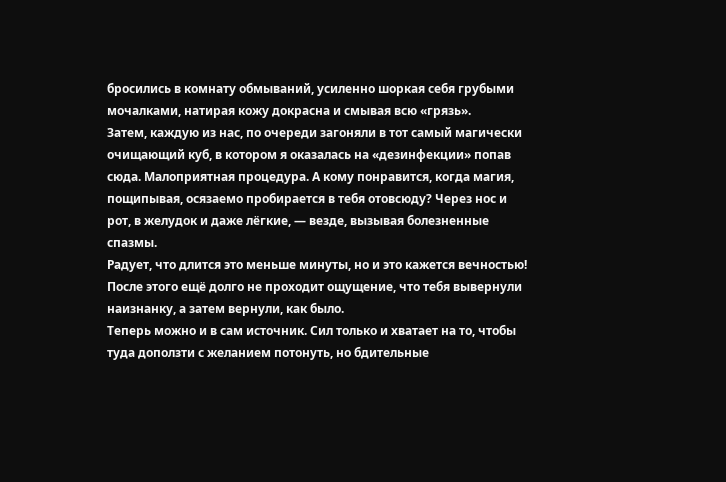бросились в комнату обмываний, усиленно шоркая себя грубыми мочалками, натирая кожу докрасна и смывая всю «грязь».
Затем, каждую из нас, по очереди загоняли в тот самый магически очищающий куб, в котором я оказалась на «дезинфекции» попав сюда. Малоприятная процедура. А кому понравится, когда магия, пощипывая, осязаемо пробирается в тебя отовсюду? Через нос и рот, в желудок и даже лёгкие, — везде, вызывая болезненные спазмы.
Радует, что длится это меньше минуты, но и это кажется вечностью!
После этого ещё долго не проходит ощущение, что тебя вывернули наизнанку, а затем вернули, как было.
Теперь можно и в сам источник. Сил только и хватает на то, чтобы туда доползти с желанием потонуть, но бдительные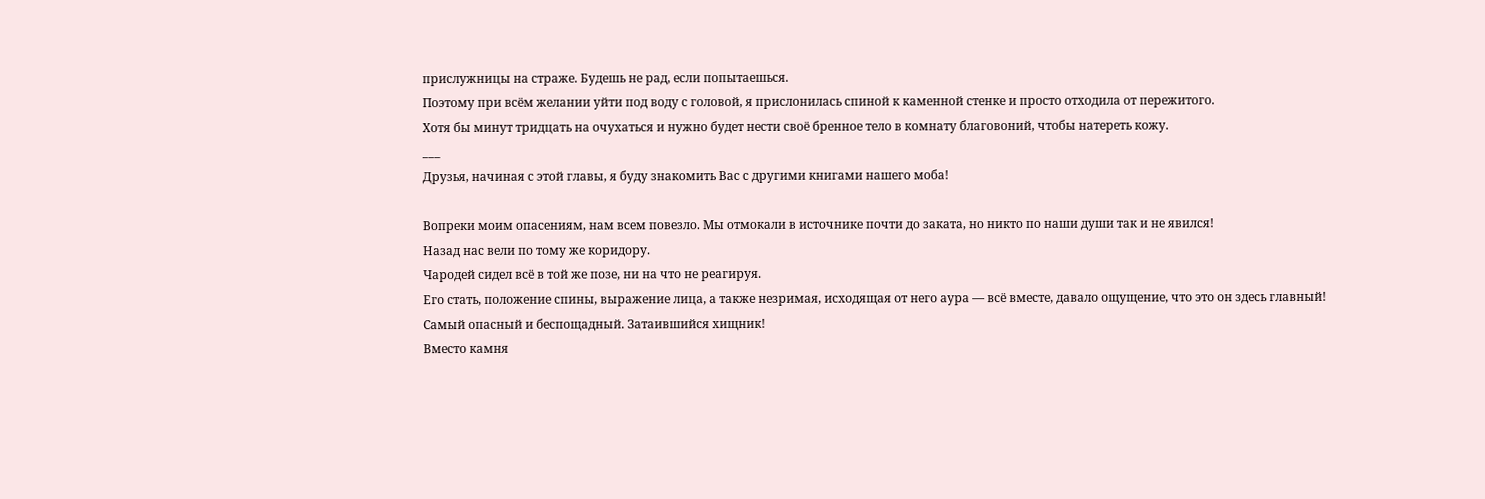прислужницы на страже. Будешь не рад, если попытаешься.
Поэтому при всём желании уйти под воду с головой, я прислонилась спиной к каменной стенке и просто отходила от пережитого.
Хотя бы минут тридцать на очухаться и нужно будет нести своё бренное тело в комнату благовоний, чтобы натереть кожу.
___
Друзья, начиная с этой главы, я буду знакомить Вас с другими книгами нашего моба!

Вопреки моим опасениям, нам всем повезло. Мы отмокали в источнике почти до заката, но никто по наши души так и не явился!
Назад нас вели по тому же коридору.
Чародей сидел всё в той же позе, ни на что не реагируя.
Его стать, положение спины, выражение лица, а также незримая, исходящая от него аура — всё вместе, давало ощущение, что это он здесь главный! Самый опасный и беспощадный. Затаившийся хищник!
Вместо камня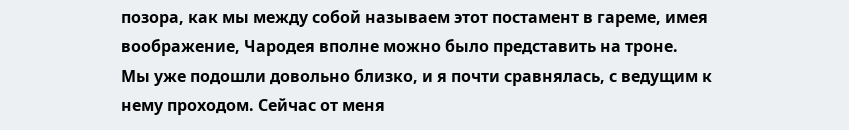позора, как мы между собой называем этот постамент в гареме, имея воображение, Чародея вполне можно было представить на троне.
Мы уже подошли довольно близко, и я почти сравнялась, с ведущим к нему проходом. Сейчас от меня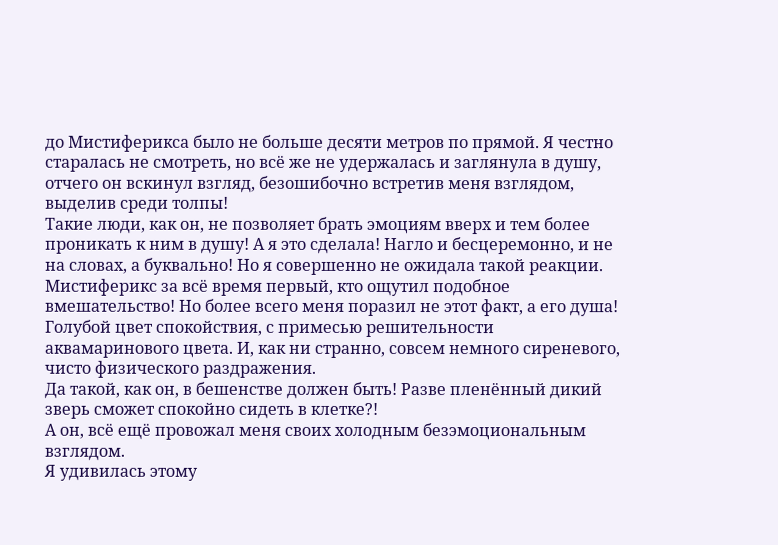до Мистиферикса было не больше десяти метров по прямой. Я честно старалась не смотреть, но всё же не удержалась и заглянула в душу, отчего он вскинул взгляд, безошибочно встретив меня взглядом, выделив среди толпы!
Такие люди, как он, не позволяет брать эмоциям вверх и тем более проникать к ним в душу! А я это сделала! Нагло и бесцеремонно, и не на словах, а буквально! Но я совершенно не ожидала такой реакции. Мистиферикс за всё время первый, кто ощутил подобное вмешательство! Но более всего меня поразил не этот факт, а его душа! Голубой цвет спокойствия, с примесью решительности аквамаринового цвета. И, как ни странно, совсем немного сиреневого, чисто физического раздражения.
Да такой, как он, в бешенстве должен быть! Разве пленённый дикий зверь сможет спокойно сидеть в клетке?!
А он, всё ещё провожал меня своих холодным безэмоциональным взглядом.
Я удивилась этому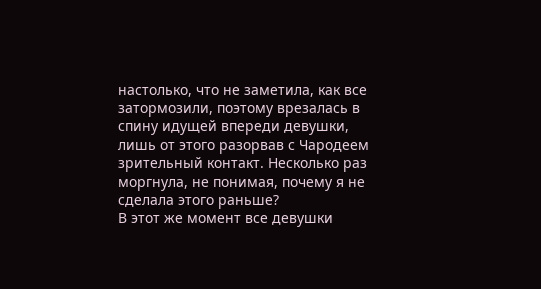настолько, что не заметила, как все затормозили, поэтому врезалась в спину идущей впереди девушки, лишь от этого разорвав с Чародеем зрительный контакт. Несколько раз моргнула, не понимая, почему я не сделала этого раньше?
В этот же момент все девушки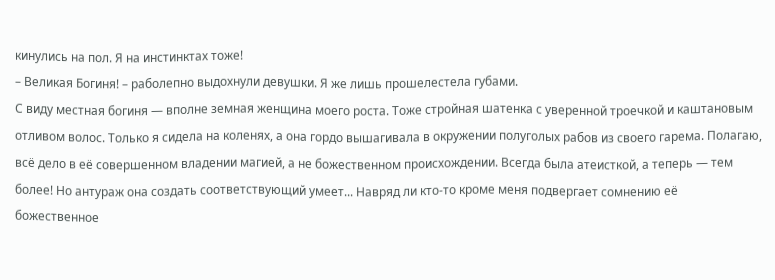кинулись на пол. Я на инстинктах тоже!
– Великая Богиня! – раболепно выдохнули девушки. Я же лишь прошелестела губами.
С виду местная богиня — вполне земная женщина моего роста. Тоже стройная шатенка с уверенной троечкой и каштановым отливом волос. Только я сидела на коленях, а она гордо вышагивала в окружении полуголых рабов из своего гарема. Полагаю, всё дело в её совершенном владении магией, а не божественном происхождении. Всегда была атеисткой, а теперь — тем более! Но антураж она создать соответствующий умеет... Навряд ли кто-то кроме меня подвергает сомнению её божественное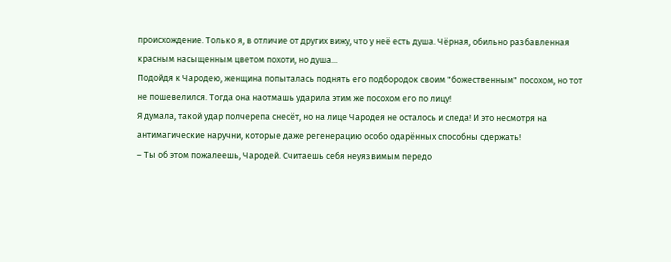происхождение. Только я, в отличие от других вижу, что у неё есть душа. Чёрная, обильно разбавленная красным насыщенным цветом похоти, но душа...
Подойдя к Чародею, женщина попыталась поднять его подбородок своим "божественным" посохом, но тот не пошевелился. Тогда она наотмашь ударила этим же посохом его по лицу!
Я думала, такой удар полчерепа снесёт, но на лице Чародея не осталось и следа! И это несмотря на антимагические наручни, которые даже регенерацию особо одарённых способны сдержать!
– Ты об этом пожалеешь, Чародей. Считаешь себя неуязвимым передо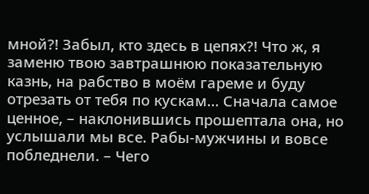мной?! Забыл, кто здесь в цепях?! Что ж, я заменю твою завтрашнюю показательную казнь, на рабство в моём гареме и буду отрезать от тебя по кускам… Сначала самое ценное, – наклонившись прошептала она, но услышали мы все. Рабы-мужчины и вовсе побледнели. – Чего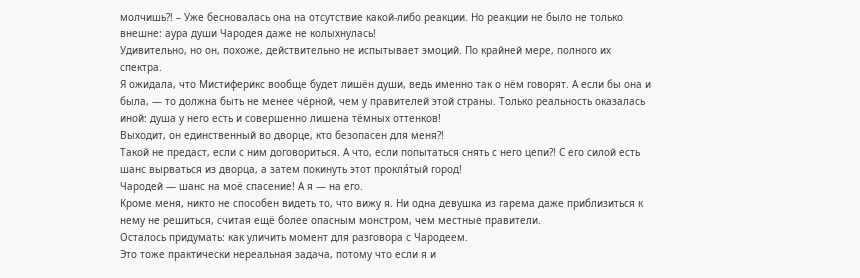молчишь?! – Уже бесновалась она на отсутствие какой-либо реакции. Но реакции не было не только внешне: аура души Чародея даже не колыхнулась!
Удивительно, но он, похоже, действительно не испытывает эмоций. По крайней мере, полного их спектра.
Я ожидала, что Мистиферикс вообще будет лишён души, ведь именно так о нём говорят. А если бы она и была, — то должна быть не менее чёрной, чем у правителей этой страны. Только реальность оказалась иной: душа у него есть и совершенно лишена тёмных оттенков!
Выходит, он единственный во дворце, кто безопасен для меня?!
Такой не предаст, если с ним договориться. А что, если попытаться снять с него цепи?! С его силой есть шанс вырваться из дворца, а затем покинуть этот прокля́тый город!
Чародей — шанс на моё спасение! А я — на его.
Кроме меня, никто не способен видеть то, что вижу я. Ни одна девушка из гарема даже приблизиться к нему не решиться, считая ещё более опасным монстром, чем местные правители.
Осталось придумать: как уличить момент для разговора с Чародеем.
Это тоже практически нереальная задача, потому что если я и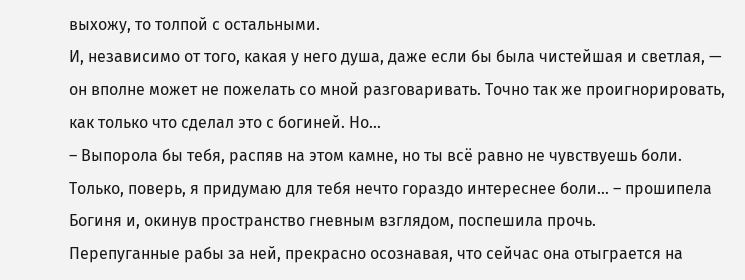выхожу, то толпой с остальными.
И, независимо от того, какая у него душа, даже если бы была чистейшая и светлая, — он вполне может не пожелать со мной разговаривать. Точно так же проигнорировать, как только что сделал это с богиней. Но...
– Выпорола бы тебя, распяв на этом камне, но ты всё равно не чувствуешь боли. Только, поверь, я придумаю для тебя нечто гораздо интереснее боли… – прошипела Богиня и, окинув пространство гневным взглядом, поспешила прочь.
Перепуганные рабы за ней, прекрасно осознавая, что сейчас она отыграется на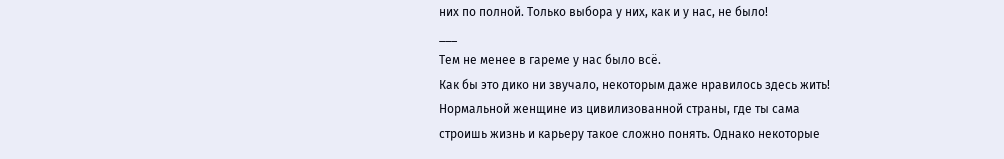них по полной. Только выбора у них, как и у нас, не было!
___
Тем не менее в гареме у нас было всё.
Как бы это дико ни звучало, некоторым даже нравилось здесь жить! Нормальной женщине из цивилизованной страны, где ты сама строишь жизнь и карьеру такое сложно понять. Однако некоторые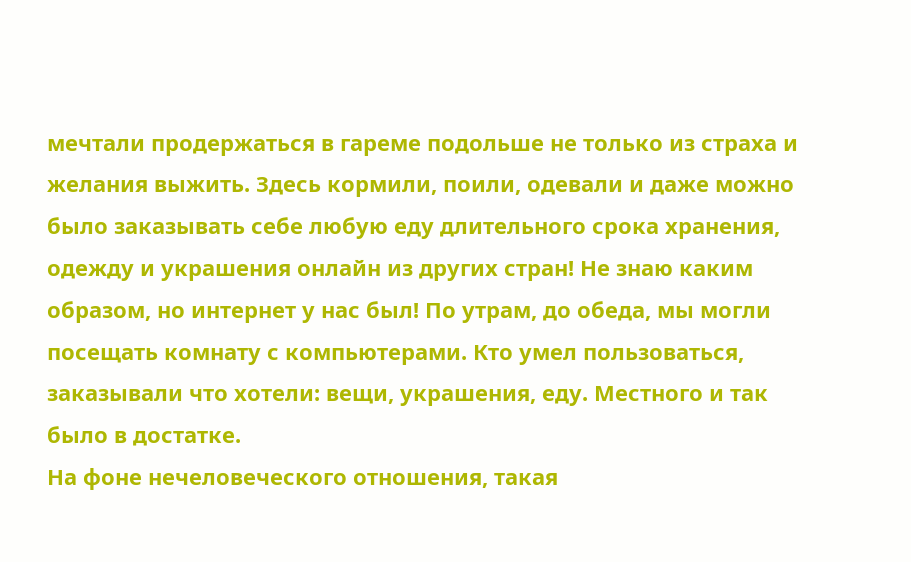мечтали продержаться в гареме подольше не только из страха и желания выжить. Здесь кормили, поили, одевали и даже можно было заказывать себе любую еду длительного срока хранения, одежду и украшения онлайн из других стран! Не знаю каким образом, но интернет у нас был! По утрам, до обеда, мы могли посещать комнату с компьютерами. Кто умел пользоваться, заказывали что хотели: вещи, украшения, еду. Местного и так было в достатке.
На фоне нечеловеческого отношения, такая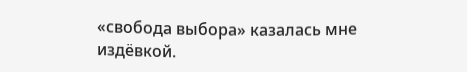«свобода выбора» казалась мне издёвкой.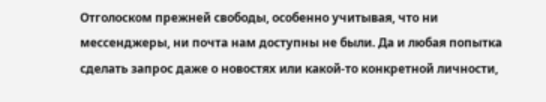Отголоском прежней свободы, особенно учитывая, что ни мессенджеры, ни почта нам доступны не были. Да и любая попытка сделать запрос даже о новостях или какой-то конкретной личности,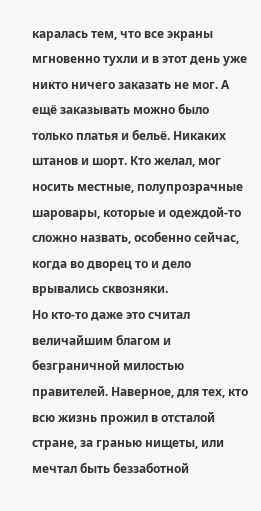каралась тем, что все экраны мгновенно тухли и в этот день уже никто ничего заказать не мог. А ещё заказывать можно было только платья и бельё. Никаких штанов и шорт. Кто желал, мог носить местные, полупрозрачные шаровары, которые и одеждой-то сложно назвать, особенно сейчас, когда во дворец то и дело врывались сквозняки.
Но кто-то даже это считал величайшим благом и безграничной милостью правителей. Наверное, для тех, кто всю жизнь прожил в отсталой стране, за гранью нищеты, или мечтал быть беззаботной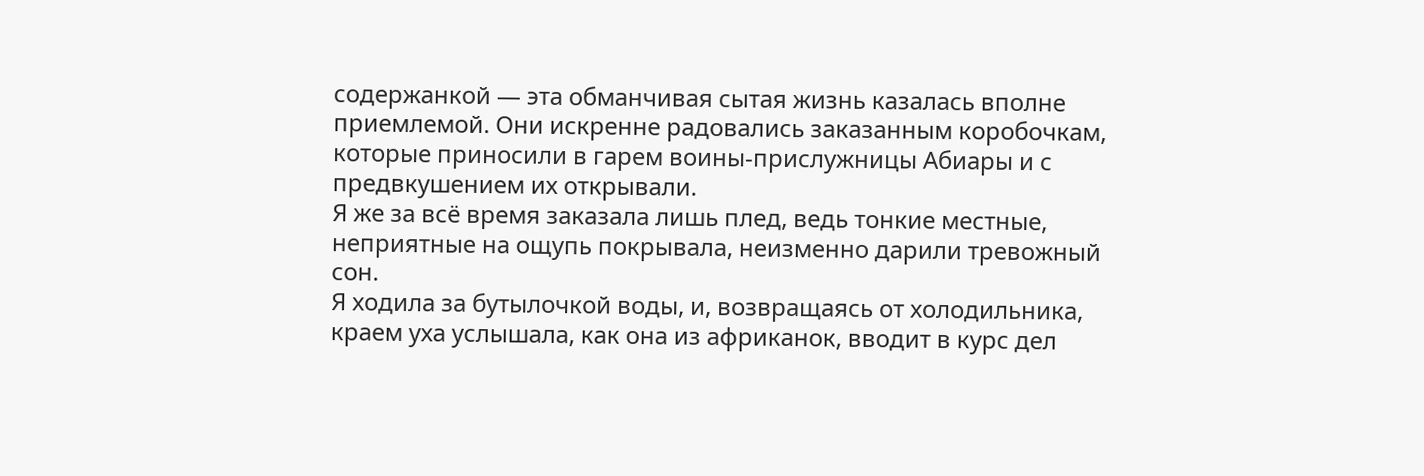содержанкой — эта обманчивая сытая жизнь казалась вполне приемлемой. Они искренне радовались заказанным коробочкам, которые приносили в гарем воины-прислужницы Абиары и с предвкушением их открывали.
Я же за всё время заказала лишь плед, ведь тонкие местные, неприятные на ощупь покрывала, неизменно дарили тревожный сон.
Я ходила за бутылочкой воды, и, возвращаясь от холодильника, краем уха услышала, как она из африканок, вводит в курс дел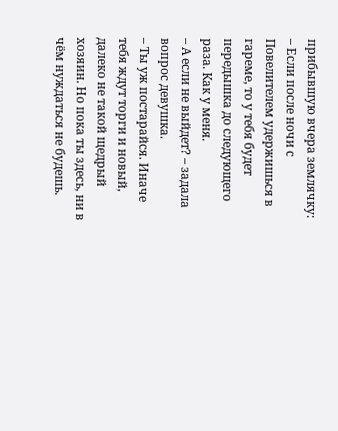прибывшую вчера землячку:
– Если после ночи с Повелителем удержишься в гареме, то у тебя будет передышка до следующего раза. Как у меня.
– А если не выйдет? – задала вопрос девушка.
– Ты уж постарайся. Иначе тебя ждут торги и новый, далеко не такой щедрый хозяин. Но пока ты здесь, ни в чём нуждаться не будешь.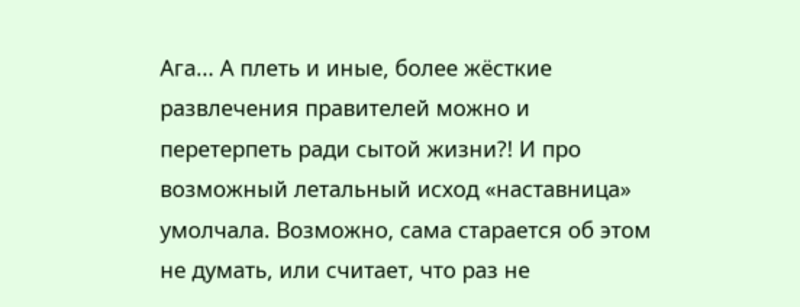Ага... А плеть и иные, более жёсткие развлечения правителей можно и перетерпеть ради сытой жизни?! И про возможный летальный исход «наставница» умолчала. Возможно, сама старается об этом не думать, или считает, что раз не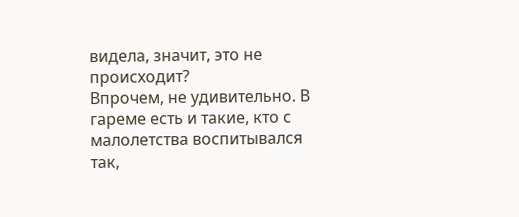видела, значит, это не происходит?
Впрочем, не удивительно. В гареме есть и такие, кто с малолетства воспитывался так,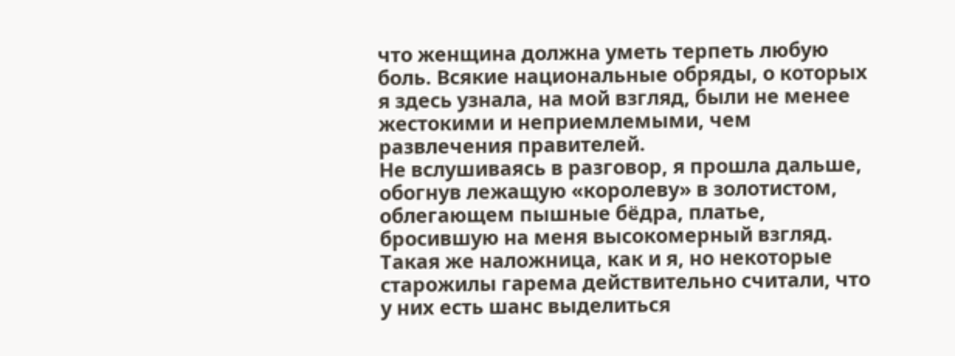что женщина должна уметь терпеть любую боль. Всякие национальные обряды, о которых я здесь узнала, на мой взгляд, были не менее жестокими и неприемлемыми, чем развлечения правителей.
Не вслушиваясь в разговор, я прошла дальше, обогнув лежащую «королеву» в золотистом, облегающем пышные бёдра, платье, бросившую на меня высокомерный взгляд. Такая же наложница, как и я, но некоторые старожилы гарема действительно считали, что у них есть шанс выделиться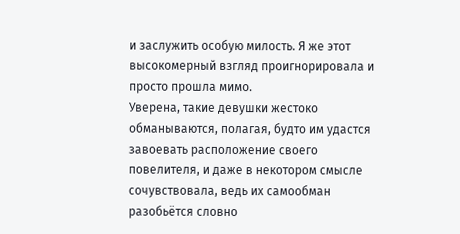и заслужить особую милость. Я же этот высокомерный взгляд проигнорировала и просто прошла мимо.
Уверена, такие девушки жестоко обманываются, полагая, будто им удастся завоевать расположение своего повелителя, и даже в некотором смысле сочувствовала, ведь их самообман разобьётся словно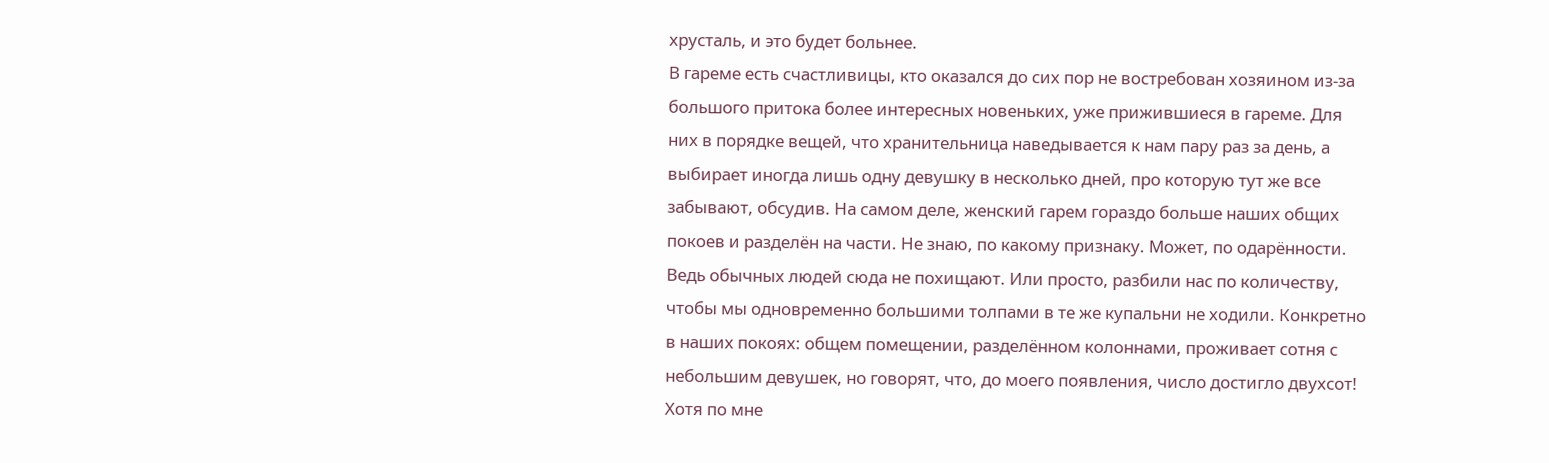хрусталь, и это будет больнее.
В гареме есть счастливицы, кто оказался до сих пор не востребован хозяином из-за большого притока более интересных новеньких, уже прижившиеся в гареме. Для них в порядке вещей, что хранительница наведывается к нам пару раз за день, а выбирает иногда лишь одну девушку в несколько дней, про которую тут же все забывают, обсудив. На самом деле, женский гарем гораздо больше наших общих покоев и разделён на части. Не знаю, по какому признаку. Может, по одарённости. Ведь обычных людей сюда не похищают. Или просто, разбили нас по количеству, чтобы мы одновременно большими толпами в те же купальни не ходили. Конкретно в наших покоях: общем помещении, разделённом колоннами, проживает сотня с небольшим девушек, но говорят, что, до моего появления, число достигло двухсот! Хотя по мне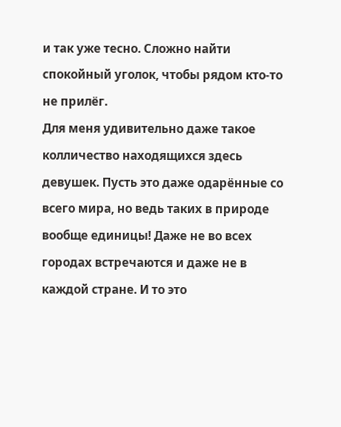и так уже тесно. Сложно найти спокойный уголок, чтобы рядом кто-то не прилёг.
Для меня удивительно даже такое колличество находящихся здесь девушек. Пусть это даже одарённые со всего мира, но ведь таких в природе вообще единицы! Даже не во всех городах встречаются и даже не в каждой стране. И то это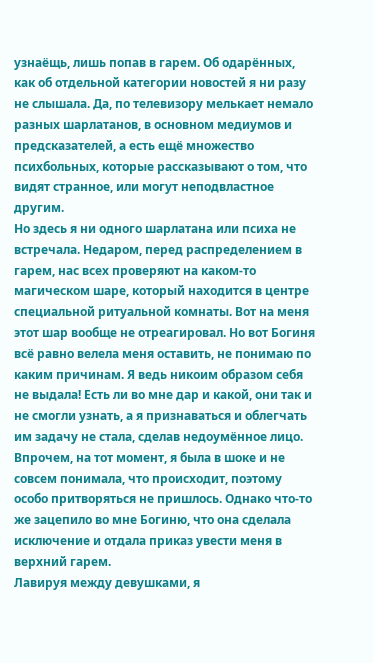узнаёщь, лишь попав в гарем. Об одарённых, как об отдельной категории новостей я ни разу не слышала. Да, по телевизору мелькает немало разных шарлатанов, в основном медиумов и предсказателей, а есть ещё множество психбольных, которые рассказывают о том, что видят странное, или могут неподвластное другим.
Но здесь я ни одного шарлатана или психа не встречала. Недаром, перед распределением в гарем, нас всех проверяют на каком-то магическом шаре, который находится в центре специальной ритуальной комнаты. Вот на меня этот шар вообще не отреагировал. Но вот Богиня всё равно велела меня оставить, не понимаю по каким причинам. Я ведь никоим образом себя не выдала! Есть ли во мне дар и какой, они так и не смогли узнать, а я признаваться и облегчать им задачу не стала, сделав недоумённое лицо. Впрочем, на тот момент, я была в шоке и не совсем понимала, что происходит, поэтому особо притворяться не пришлось. Однако что-то же зацепило во мне Богиню, что она сделала исключение и отдала приказ увести меня в верхний гарем.
Лавируя между девушками, я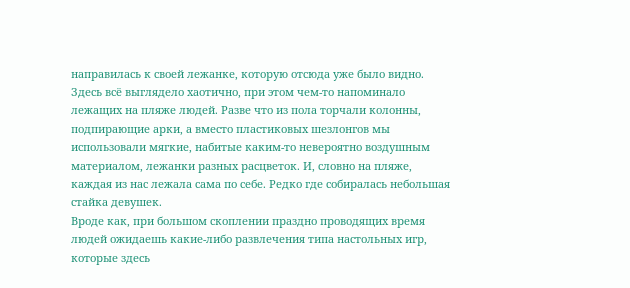направилась к своей лежанке, которую отсюда уже было видно. Здесь всё выглядело хаотично, при этом чем-то напоминало лежащих на пляже людей. Разве что из пола торчали колонны, подпирающие арки, а вместо пластиковых шезлонгов мы использовали мягкие, набитые каким-то невероятно воздушным материалом, лежанки разных расцветок. И, словно на пляже, каждая из нас лежала сама по себе. Редко где собиралась небольшая стайка девушек.
Вроде как, при большом скоплении праздно проводящих время людей ожидаешь какие-либо развлечения типа настольных игр, которые здесь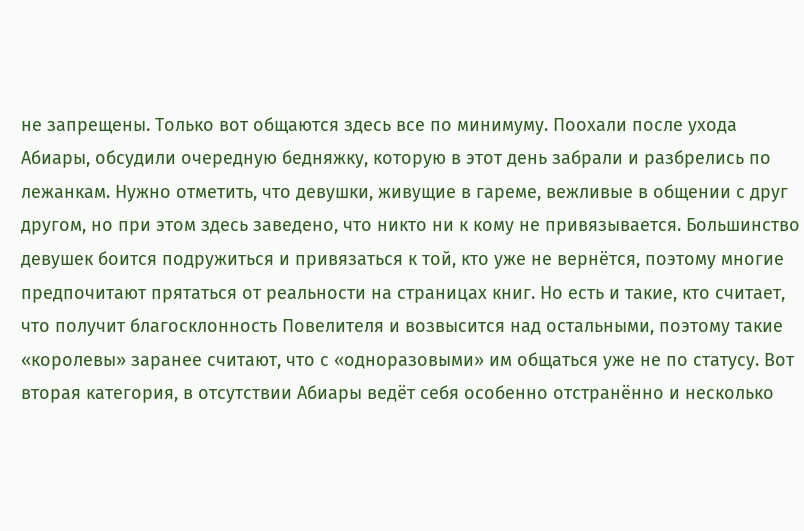не запрещены. Только вот общаются здесь все по минимуму. Поохали после ухода Абиары, обсудили очередную бедняжку, которую в этот день забрали и разбрелись по лежанкам. Нужно отметить, что девушки, живущие в гареме, вежливые в общении с друг другом, но при этом здесь заведено, что никто ни к кому не привязывается. Большинство девушек боится подружиться и привязаться к той, кто уже не вернётся, поэтому многие предпочитают прятаться от реальности на страницах книг. Но есть и такие, кто считает, что получит благосклонность Повелителя и возвысится над остальными, поэтому такие «королевы» заранее считают, что с «одноразовыми» им общаться уже не по статусу. Вот вторая категория, в отсутствии Абиары ведёт себя особенно отстранённо и несколько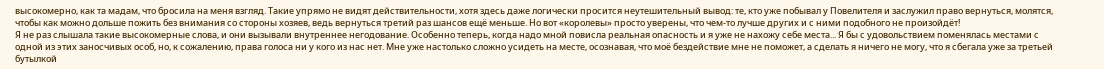высокомерно, как та мадам, что бросила на меня взгляд. Такие упрямо не видят действительности, хотя здесь даже логически просится неутешительный вывод: те, кто уже побывал у Повелителя и заслужил право вернуться, молятся, чтобы как можно дольше пожить без внимания со стороны хозяев, ведь вернуться третий раз шансов ещё меньше. Но вот «королевы» просто уверены, что чем-то лучше других и с ними подобного не произойдёт!
Я не раз слышала такие высокомерные слова, и они вызывали внутреннее негодование. Особенно теперь, когда надо мной повисла реальная опасность и я уже не нахожу себе места... Я бы с удовольствием поменялась местами с одной из этих заносчивых особ, но, к сожалению, права голоса ни у кого из нас нет. Мне уже настолько сложно усидеть на месте, осознавая, что моё бездействие мне не поможет, а сделать я ничего не могу, что я сбегала уже за третьей бутылкой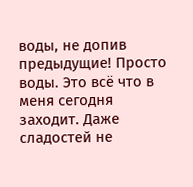воды, не допив предыдущие! Просто воды. Это всё что в меня сегодня заходит. Даже сладостей не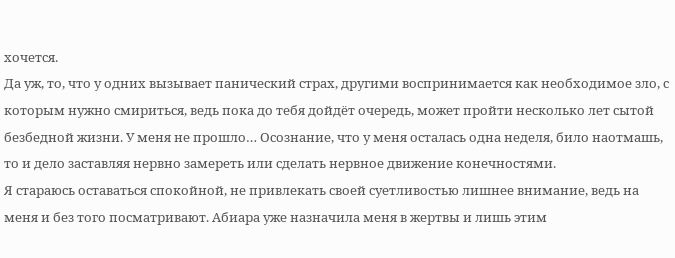хочется.
Да уж, то, что у одних вызывает панический страх, другими воспринимается как необходимое зло, с которым нужно смириться, ведь пока до тебя дойдёт очередь, может пройти несколько лет сытой безбедной жизни. У меня не прошло… Осознание, что у меня осталась одна неделя, било наотмашь, то и дело заставляя нервно замереть или сделать нервное движение конечностями.
Я стараюсь оставаться спокойной, не привлекать своей суетливостью лишнее внимание, ведь на меня и без того посматривают. Абиара уже назначила меня в жертвы и лишь этим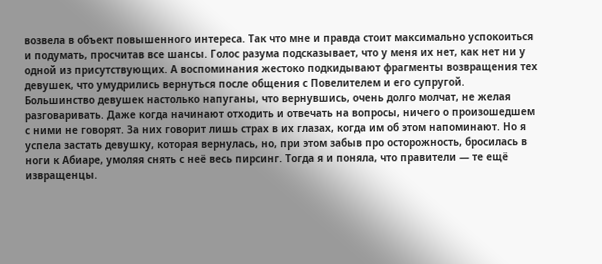возвела в объект повышенного интереса. Так что мне и правда стоит максимально успокоиться и подумать, просчитав все шансы. Голос разума подсказывает, что у меня их нет, как нет ни у одной из присутствующих. А воспоминания жестоко подкидывают фрагменты возвращения тех девушек, что умудрились вернуться после общения с Повелителем и его супругой.
Большинство девушек настолько напуганы, что вернувшись, очень долго молчат, не желая разговаривать. Даже когда начинают отходить и отвечать на вопросы, ничего о произошедшем с ними не говорят. За них говорит лишь страх в их глазах, когда им об этом напоминают. Но я успела застать девушку, которая вернулась, но, при этом забыв про осторожность, бросилась в ноги к Абиаре, умоляя снять с неё весь пирсинг. Тогда я и поняла, что правители — те ещё извращенцы.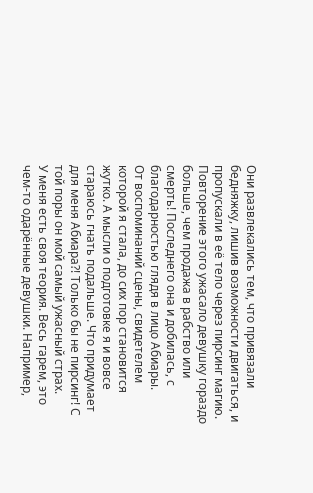Они развлекались тем, что привязали бедняжку, лишив возможности двигаться, и пропускали в её тело через пирсинг магию. Повторение этого ужасало девушку гораздо больше, чем продажа в рабство или смерть! Последнего она и добилась, с благодарностью глядя в лицо Абиары.
От воспоминаний сцены, свидетелем которой я стала, до сих пор становится жутко. А мысли о подготовке я и вовсе стараюсь гнать подальше. Что придумает для меня Абиара?! Только бы не пирсинг! С той поры он мой самый ужасный страх.
У меня есть своя теория. Весь гарем, это чем-то одарённые девушки. Например,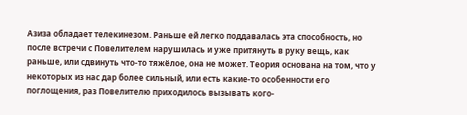Азиза обладает телекинезом. Раньше ей легко поддавалась эта способность, но после встречи с Повелителем нарушилась и уже притянуть в руку вещь, как раньше, или сдвинуть что-то тяжёлое, она не может. Теория основана на том, что у некоторых из нас дар более сильный, или есть какие-то особенности его поглощения, раз Повелителю приходилось вызывать кого-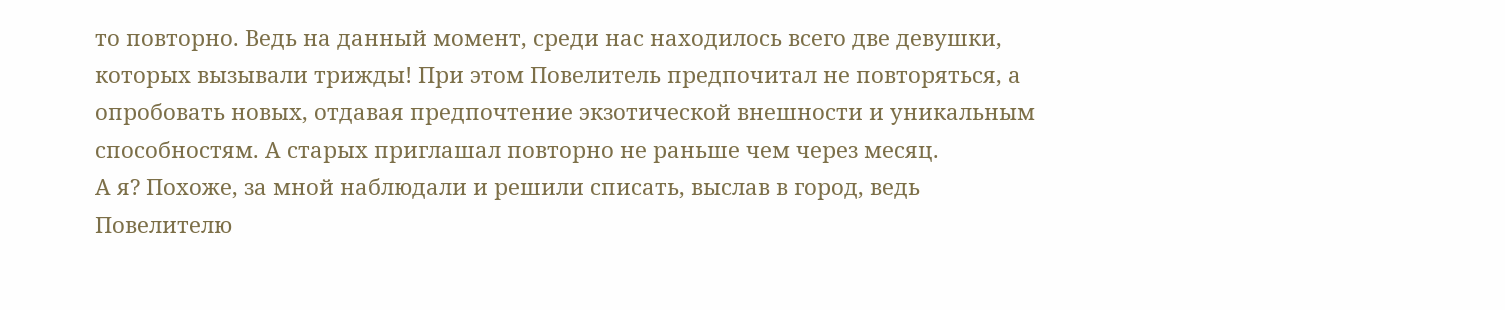то повторно. Ведь на данный момент, среди нас находилось всего две девушки, которых вызывали трижды! При этом Повелитель предпочитал не повторяться, а опробовать новых, отдавая предпочтение экзотической внешности и уникальным способностям. А старых приглашал повторно не раньше чем через месяц.
А я? Похоже, за мной наблюдали и решили списать, выслав в город, ведь Повелителю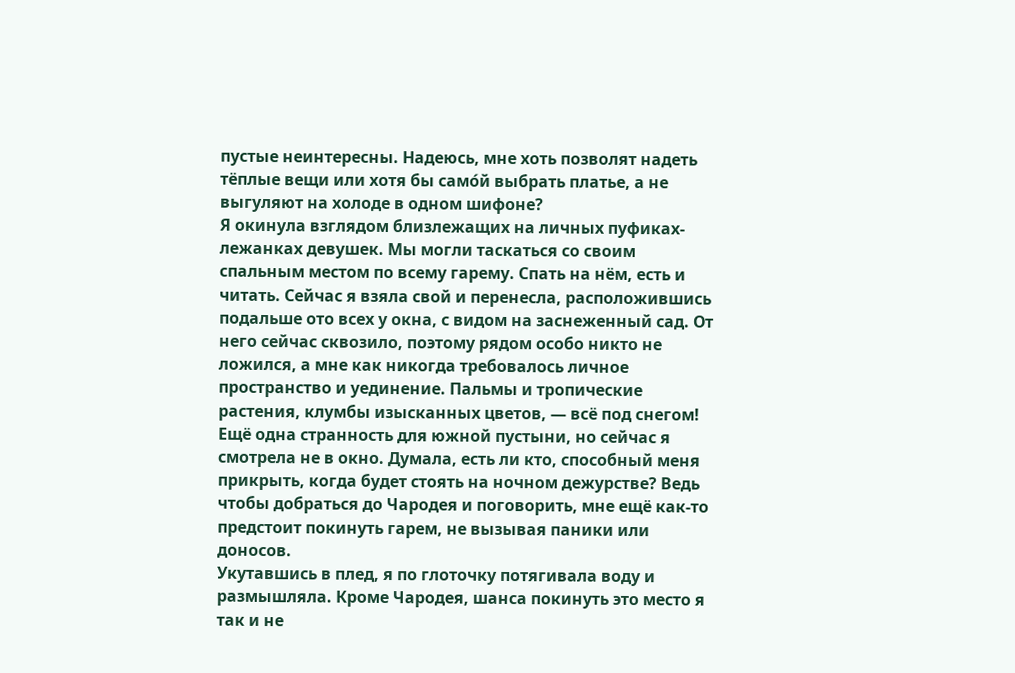пустые неинтересны. Надеюсь, мне хоть позволят надеть тёплые вещи или хотя бы само́й выбрать платье, а не выгуляют на холоде в одном шифоне?
Я окинула взглядом близлежащих на личных пуфиках-лежанках девушек. Мы могли таскаться со своим спальным местом по всему гарему. Спать на нём, есть и читать. Сейчас я взяла свой и перенесла, расположившись подальше ото всех у окна, с видом на заснеженный сад. От него сейчас сквозило, поэтому рядом особо никто не ложился, а мне как никогда требовалось личное пространство и уединение. Пальмы и тропические растения, клумбы изысканных цветов, — всё под снегом! Ещё одна странность для южной пустыни, но сейчас я смотрела не в окно. Думала, есть ли кто, способный меня прикрыть, когда будет стоять на ночном дежурстве? Ведь чтобы добраться до Чародея и поговорить, мне ещё как-то предстоит покинуть гарем, не вызывая паники или доносов.
Укутавшись в плед, я по глоточку потягивала воду и размышляла. Кроме Чародея, шанса покинуть это место я так и не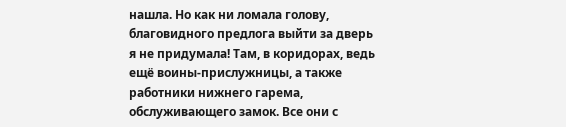нашла. Но как ни ломала голову, благовидного предлога выйти за дверь я не придумала! Там, в коридорах, ведь ещё воины-прислужницы, а также работники нижнего гарема, обслуживающего замок. Все они с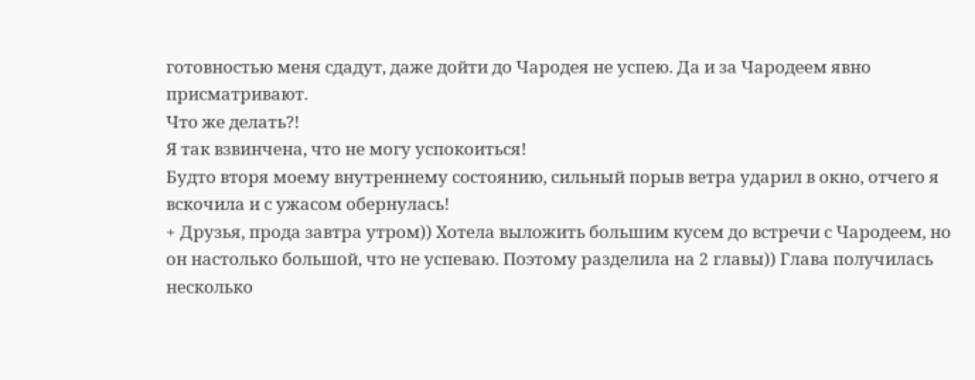готовностью меня сдадут, даже дойти до Чародея не успею. Да и за Чародеем явно присматривают.
Что же делать?!
Я так взвинчена, что не могу успокоиться!
Будто вторя моему внутреннему состоянию, сильный порыв ветра ударил в окно, отчего я вскочила и с ужасом обернулась!
+ Друзья, прода завтра утром)) Хотела выложить большим кусем до встречи с Чародеем, но он настолько большой, что не успеваю. Поэтому разделила на 2 главы)) Глава получилась несколько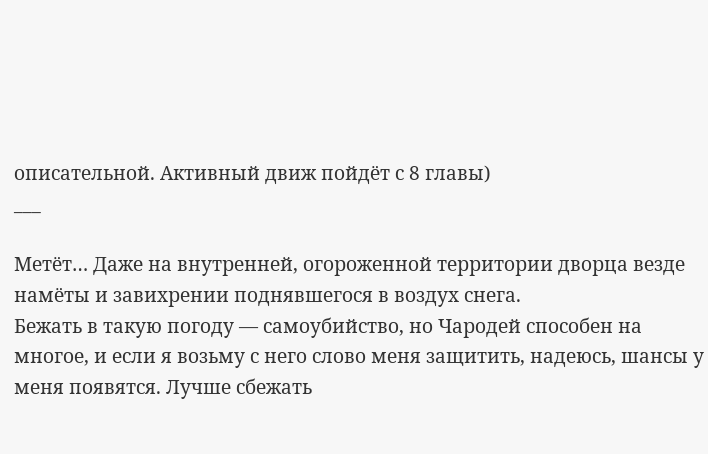описательной. Активный движ пойдёт с 8 главы)
___

Метёт… Даже на внутренней, огороженной территории дворца везде намёты и завихрении поднявшегося в воздух снега.
Бежать в такую погоду — самоубийство, но Чародей способен на многое, и если я возьму с него слово меня защитить, надеюсь, шансы у меня появятся. Лучше сбежать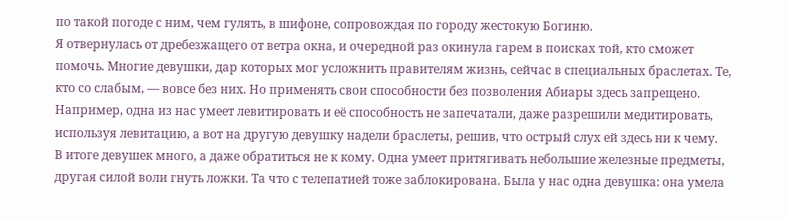по такой погоде с ним, чем гулять, в шифоне, сопровождая по городу жестокую Богиню.
Я отвернулась от дребезжащего от ветра окна, и очередной раз окинула гарем в поисках той, кто сможет помочь. Многие девушки, дар которых мог усложнить правителям жизнь, сейчас в специальных браслетах. Те, кто со слабым, — вовсе без них. Но применять свои способности без позволения Абиары здесь запрещено. Например, одна из нас умеет левитировать и её способность не запечатали, даже разрешили медитировать, используя левитацию, а вот на другую девушку надели браслеты, решив, что острый слух ей здесь ни к чему.
В итоге девушек много, а даже обратиться не к кому. Одна умеет притягивать небольшие железные предметы, другая силой воли гнуть ложки. Та что с телепатией тоже заблокирована. Была у нас одна девушка: она умела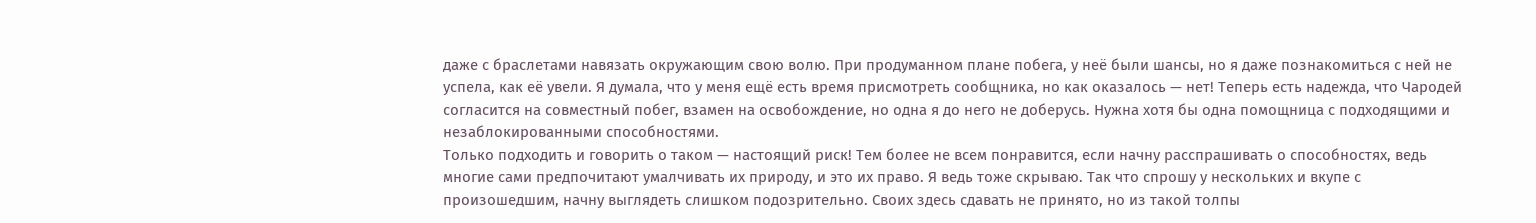даже с браслетами навязать окружающим свою волю. При продуманном плане побега, у неё были шансы, но я даже познакомиться с ней не успела, как её увели. Я думала, что у меня ещё есть время присмотреть сообщника, но как оказалось — нет! Теперь есть надежда, что Чародей согласится на совместный побег, взамен на освобождение, но одна я до него не доберусь. Нужна хотя бы одна помощница с подходящими и незаблокированными способностями.
Только подходить и говорить о таком — настоящий риск! Тем более не всем понравится, если начну расспрашивать о способностях, ведь многие сами предпочитают умалчивать их природу, и это их право. Я ведь тоже скрываю. Так что спрошу у нескольких и вкупе с произошедшим, начну выглядеть слишком подозрительно. Своих здесь сдавать не принято, но из такой толпы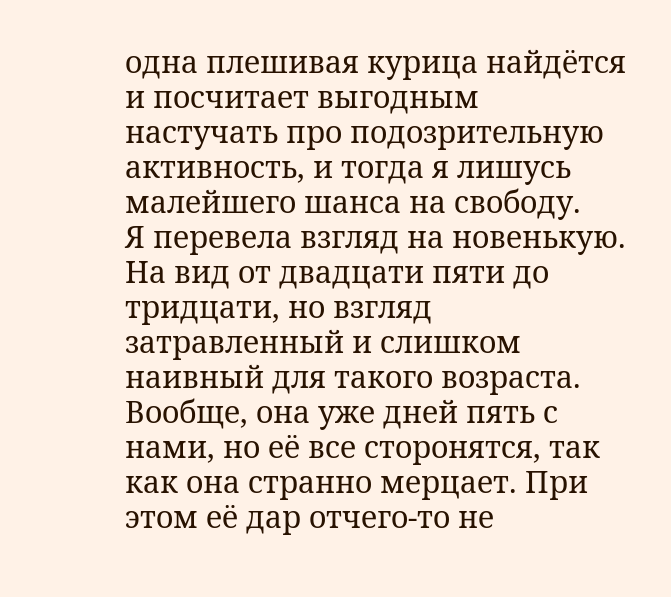одна плешивая курица найдётся и посчитает выгодным настучать про подозрительную активность, и тогда я лишусь малейшего шанса на свободу.
Я перевела взгляд на новенькую. На вид от двадцати пяти до тридцати, но взгляд затравленный и слишком наивный для такого возраста.
Вообще, она уже дней пять с нами, но её все сторонятся, так как она странно мерцает. При этом её дар отчего-то не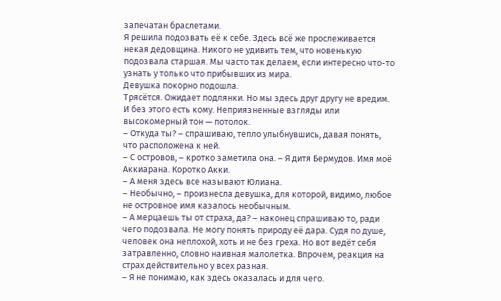запечатан браслетами.
Я решила подозвать её к себе. Здесь всё же прослеживается некая дедовщина. Никого не удивить тем, что новенькую подозвала старшая. Мы часто так делаем, если интересно что-то узнать у только что прибывших из мира.
Девушка покорно подошла.
Трясётся. Ожидает подлянки. Но мы здесь друг другу не вредим. И без этого есть кому. Неприязненные взгляды или высокомерный тон — потолок.
– Откуда ты? – спрашиваю, тепло улыбнувшись, давая понять, что расположена к ней.
– С островов, – кротко заметила она. – Я дитя Бермудов. Имя моё Аккиарана. Коротко Акки.
– А меня здесь все называют Юлиана.
– Необычно, – произнесла девушка, для которой, видимо, любое не островное имя казалось необычным.
– А мерцаешь ты от страха, да? – наконец спрашиваю то, ради чего подозвала. Не могу понять природу её дара. Судя по душе, человек она неплохой, хоть и не без греха. Но вот ведёт себя затравленно, словно наивная малолетка. Впрочем, реакция на страх действительно у всех разная.
– Я не понимаю, как здесь оказалась и для чего.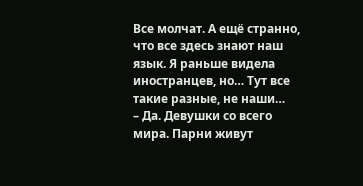Все молчат. А ещё странно, что все здесь знают наш язык. Я раньше видела иностранцев, но… Тут все такие разные, не наши…
– Да. Девушки со всего мира. Парни живут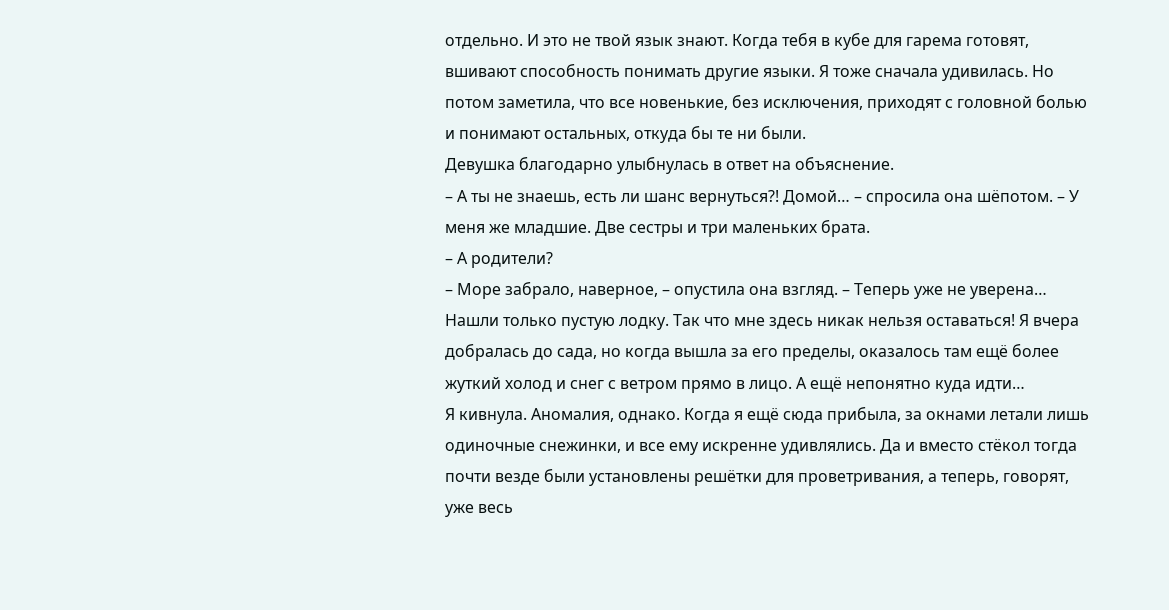отдельно. И это не твой язык знают. Когда тебя в кубе для гарема готовят, вшивают способность понимать другие языки. Я тоже сначала удивилась. Но потом заметила, что все новенькие, без исключения, приходят с головной болью и понимают остальных, откуда бы те ни были.
Девушка благодарно улыбнулась в ответ на объяснение.
– А ты не знаешь, есть ли шанс вернуться?! Домой… – спросила она шёпотом. – У меня же младшие. Две сестры и три маленьких брата.
– А родители?
– Море забрало, наверное, – опустила она взгляд. – Теперь уже не уверена… Нашли только пустую лодку. Так что мне здесь никак нельзя оставаться! Я вчера добралась до сада, но когда вышла за его пределы, оказалось там ещё более жуткий холод и снег с ветром прямо в лицо. А ещё непонятно куда идти…
Я кивнула. Аномалия, однако. Когда я ещё сюда прибыла, за окнами летали лишь одиночные снежинки, и все ему искренне удивлялись. Да и вместо стёкол тогда почти везде были установлены решётки для проветривания, а теперь, говорят, уже весь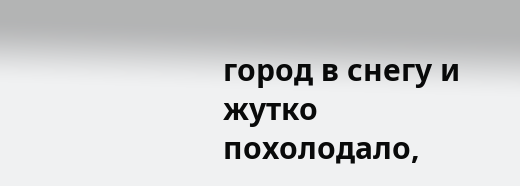город в снегу и жутко похолодало,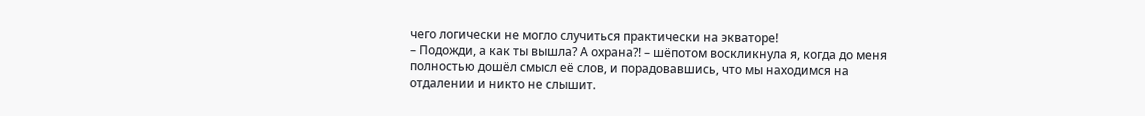чего логически не могло случиться практически на экваторе!
– Подожди, а как ты вышла? А охрана?! – шёпотом воскликнула я, когда до меня полностью дошёл смысл её слов, и порадовавшись, что мы находимся на отдалении и никто не слышит.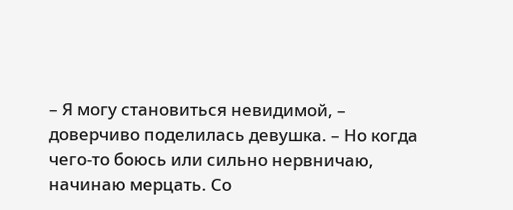– Я могу становиться невидимой, – доверчиво поделилась девушка. – Но когда чего-то боюсь или сильно нервничаю, начинаю мерцать. Со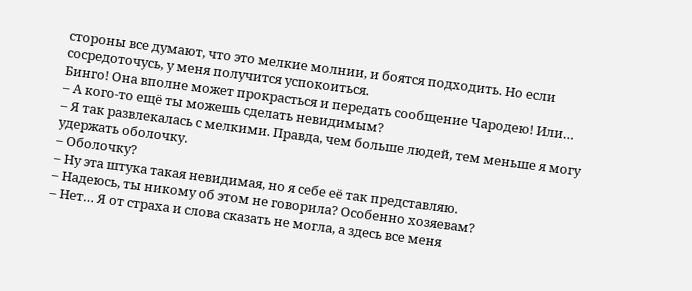стороны все думают, что это мелкие молнии, и боятся подходить. Но если сосредоточусь, у меня получится успокоиться.
Бинго! Она вполне может прокрасться и передать сообщение Чародею! Или…
– А кого-то ещё ты можешь сделать невидимым?
– Я так развлекалась с мелкими. Правда, чем больше людей, тем меньше я могу удержать оболочку.
– Оболочку?
– Ну эта штука такая невидимая, но я себе её так представляю.
– Надеюсь, ты никому об этом не говорила? Особенно хозяевам?
– Нет… Я от страха и слова сказать не могла, а здесь все меня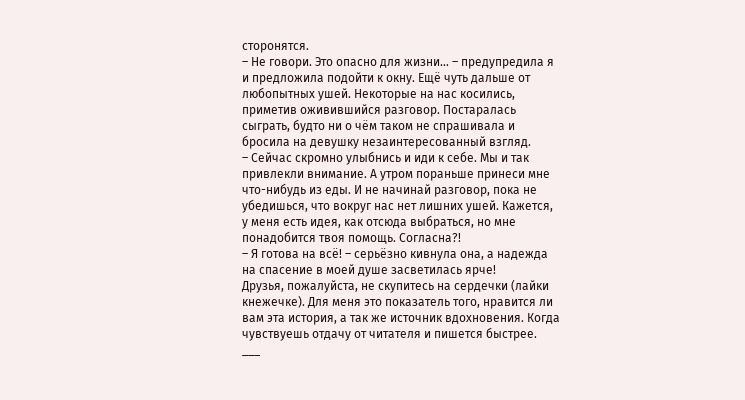сторонятся.
– Не говори. Это опасно для жизни… – предупредила я и предложила подойти к окну. Ещё чуть дальше от любопытных ушей. Некоторые на нас косились, приметив оживившийся разговор. Постаралась сыграть, будто ни о чём таком не спрашивала и бросила на девушку незаинтересованный взгляд.
– Сейчас скромно улыбнись и иди к себе. Мы и так привлекли внимание. А утром пораньше принеси мне что-нибудь из еды. И не начинай разговор, пока не убедишься, что вокруг нас нет лишних ушей. Кажется, у меня есть идея, как отсюда выбраться, но мне понадобится твоя помощь. Согласна?!
– Я готова на всё! – серьёзно кивнула она, а надежда на спасение в моей душе засветилась ярче!
Друзья, пожалуйста, не скупитесь на сердечки (лайки кнежечке). Для меня это показатель того, нравится ли вам эта история, а так же источник вдохновения. Когда чувствуешь отдачу от читателя и пишется быстрее.
___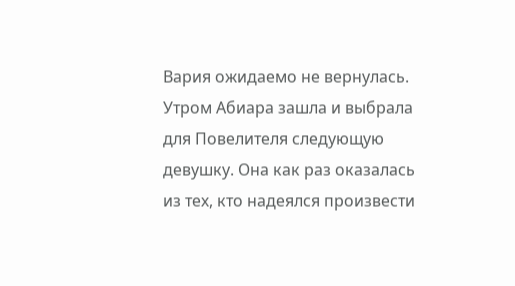Вария ожидаемо не вернулась. Утром Абиара зашла и выбрала для Повелителя следующую девушку. Она как раз оказалась из тех, кто надеялся произвести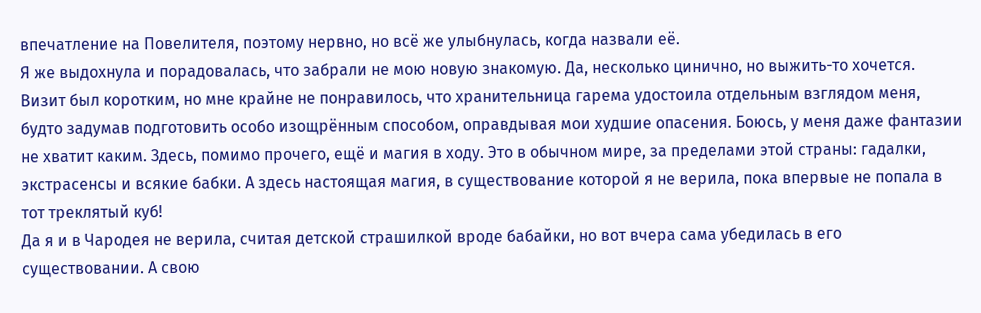впечатление на Повелителя, поэтому нервно, но всё же улыбнулась, когда назвали её.
Я же выдохнула и порадовалась, что забрали не мою новую знакомую. Да, несколько цинично, но выжить-то хочется.
Визит был коротким, но мне крайне не понравилось, что хранительница гарема удостоила отдельным взглядом меня, будто задумав подготовить особо изощрённым способом, оправдывая мои худшие опасения. Боюсь, у меня даже фантазии не хватит каким. Здесь, помимо прочего, ещё и магия в ходу. Это в обычном мире, за пределами этой страны: гадалки, экстрасенсы и всякие бабки. А здесь настоящая магия, в существование которой я не верила, пока впервые не попала в тот треклятый куб!
Да я и в Чародея не верила, считая детской страшилкой вроде бабайки, но вот вчера сама убедилась в его существовании. А свою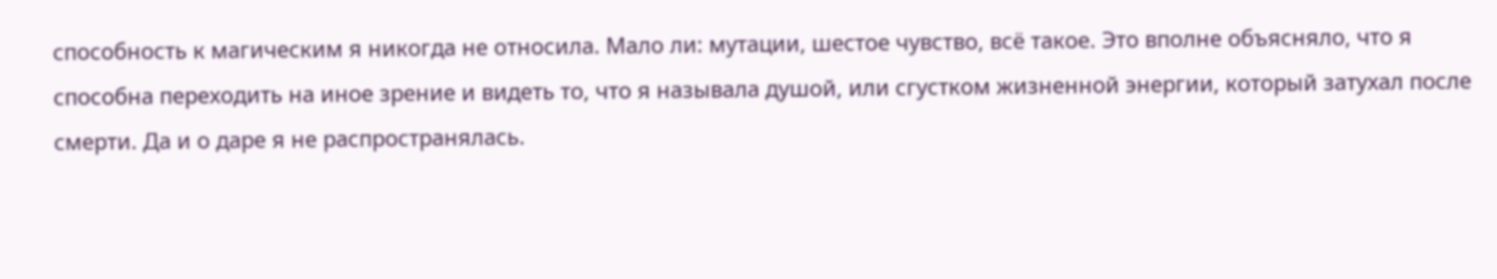способность к магическим я никогда не относила. Мало ли: мутации, шестое чувство, всё такое. Это вполне объясняло, что я способна переходить на иное зрение и видеть то, что я называла душой, или сгустком жизненной энергии, который затухал после смерти. Да и о даре я не распространялась.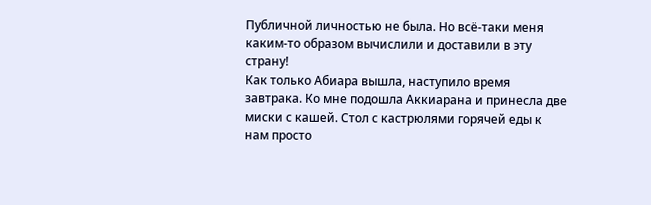Публичной личностью не была. Но всё-таки меня каким-то образом вычислили и доставили в эту страну!
Как только Абиара вышла, наступило время завтрака. Ко мне подошла Аккиарана и принесла две миски с кашей. Стол с кастрюлями горячей еды к нам просто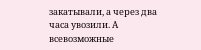закатывали, а через два часа увозили. А всевозможные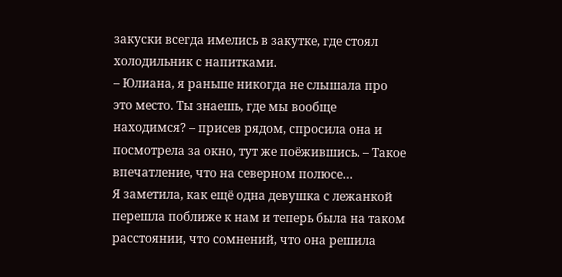закуски всегда имелись в закутке, где стоял холодильник с напитками.
– Юлиана, я раньше никогда не слышала про это место. Ты знаешь, где мы вообще находимся? – присев рядом, спросила она и посмотрела за окно, тут же поёжившись. – Такое впечатление, что на северном полюсе…
Я заметила, как ещё одна девушка с лежанкой перешла поближе к нам и теперь была на таком расстоянии, что сомнений, что она решила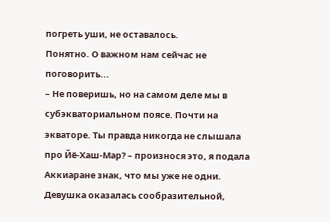погреть уши, не оставалось.
Понятно. О важном нам сейчас не поговорить...
– Не поверишь, но на самом деле мы в субэкваториальном поясе. Почти на экваторе. Ты правда никогда не слышала про Йё-Хаш-Мар? – произнося это, я подала Аккиаране знак, что мы уже не одни.
Девушка оказалась сообразительной,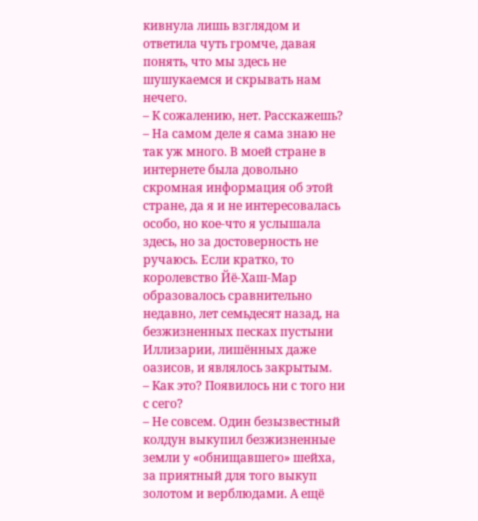кивнула лишь взглядом и ответила чуть громче, давая понять, что мы здесь не шушукаемся и скрывать нам нечего.
– К сожалению, нет. Расскажешь?
– На самом деле я сама знаю не так уж много. В моей стране в интернете была довольно скромная информация об этой стране, да я и не интересовалась особо, но кое-что я услышала здесь, но за достоверность не ручаюсь. Если кратко, то королевство Йё-Хаш-Мар образовалось сравнительно недавно, лет семьдесят назад, на безжизненных песках пустыни Иллизарии, лишённых даже оазисов, и являлось закрытым.
– Как это? Появилось ни с того ни с сего?
– Не совсем. Один безызвестный колдун выкупил безжизненные земли у «обнищавшего» шейха, за приятный для того выкуп золотом и верблюдами. А ещё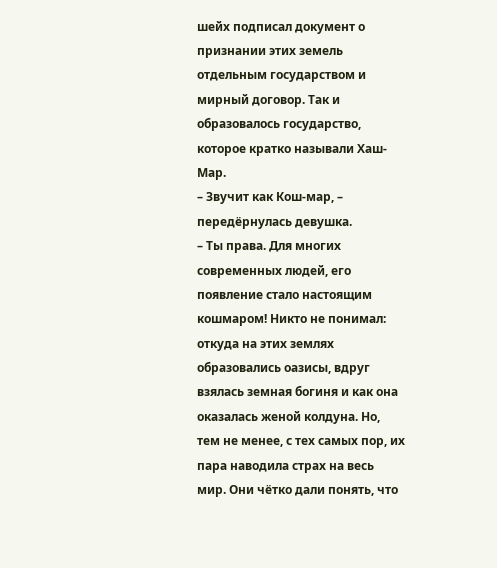шейх подписал документ о признании этих земель отдельным государством и мирный договор. Так и образовалось государство, которое кратко называли Хаш-Мар.
– Звучит как Кош-мар, – передёрнулась девушка.
– Ты права. Для многих современных людей, его появление стало настоящим кошмаром! Никто не понимал: откуда на этих землях образовались оазисы, вдруг взялась земная богиня и как она оказалась женой колдуна. Но, тем не менее, с тех самых пор, их пара наводила страх на весь мир. Они чётко дали понять, что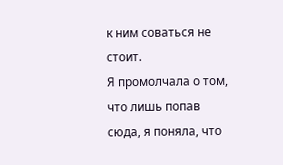к ним соваться не стоит.
Я промолчала о том, что лишь попав сюда, я поняла, что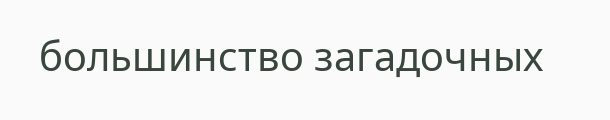большинство загадочных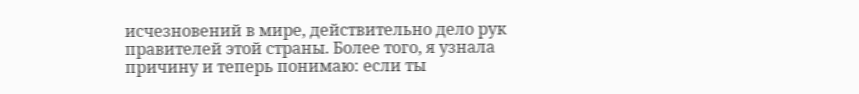исчезновений в мире, действительно дело рук правителей этой страны. Более того, я узнала причину и теперь понимаю: если ты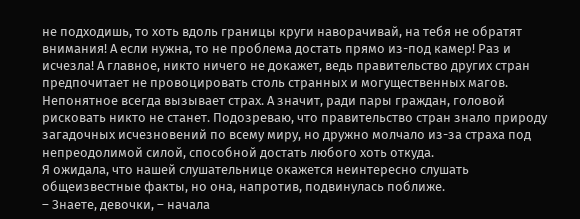не подходишь, то хоть вдоль границы круги наворачивай, на тебя не обратят внимания! А если нужна, то не проблема достать прямо из-под камер! Раз и исчезла! А главное, никто ничего не докажет, ведь правительство других стран предпочитает не провоцировать столь странных и могущественных магов. Непонятное всегда вызывает страх. А значит, ради пары граждан, головой рисковать никто не станет. Подозреваю, что правительство стран знало природу загадочных исчезновений по всему миру, но дружно молчало из-за страха под непреодолимой силой, способной достать любого хоть откуда.
Я ожидала, что нашей слушательнице окажется неинтересно слушать общеизвестные факты, но она, напротив, подвинулась поближе.
– Знаете, девочки, – начала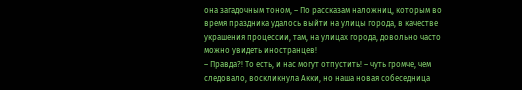она загадочным тоном, – По рассказам наложниц, которым во время праздника удалось выйти на улицы города, в качестве украшения процессии, там, на улицах города, довольно часто можно увидеть иностранцев!
– Правда?! То есть, и нас могут отпустить! – чуть громче, чем следовало, воскликнула Акки, но наша новая собеседница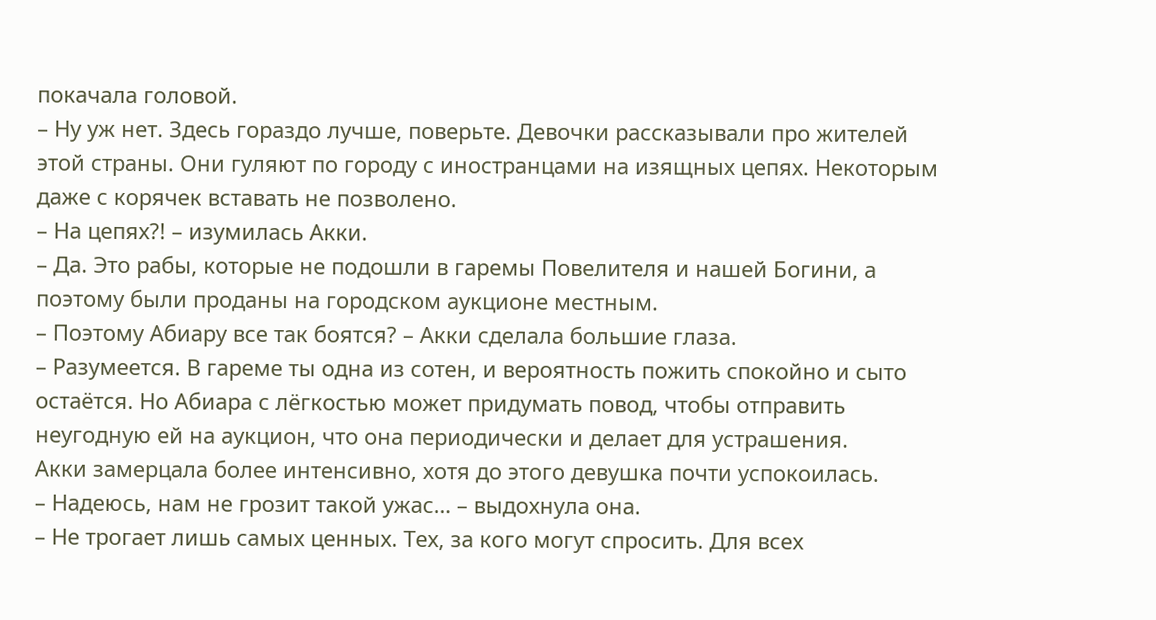покачала головой.
– Ну уж нет. Здесь гораздо лучше, поверьте. Девочки рассказывали про жителей этой страны. Они гуляют по городу с иностранцами на изящных цепях. Некоторым даже с корячек вставать не позволено.
– На цепях?! – изумилась Акки.
– Да. Это рабы, которые не подошли в гаремы Повелителя и нашей Богини, а поэтому были проданы на городском аукционе местным.
– Поэтому Абиару все так боятся? – Акки сделала большие глаза.
– Разумеется. В гареме ты одна из сотен, и вероятность пожить спокойно и сыто остаётся. Но Абиара с лёгкостью может придумать повод, чтобы отправить неугодную ей на аукцион, что она периодически и делает для устрашения.
Акки замерцала более интенсивно, хотя до этого девушка почти успокоилась.
– Надеюсь, нам не грозит такой ужас… – выдохнула она.
– Не трогает лишь самых ценных. Тех, за кого могут спросить. Для всех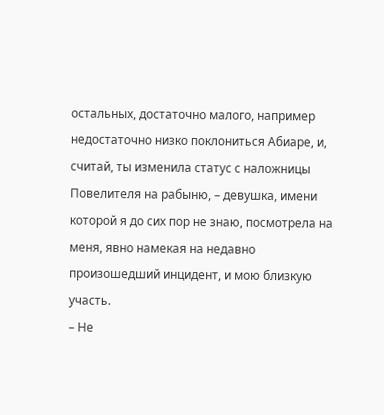остальных, достаточно малого, например недостаточно низко поклониться Абиаре, и, считай, ты изменила статус с наложницы Повелителя на рабыню, – девушка, имени которой я до сих пор не знаю, посмотрела на меня, явно намекая на недавно произошедший инцидент, и мою близкую участь.
– Не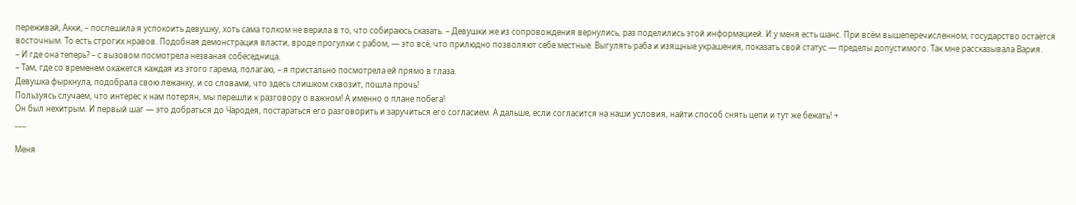переживай, Акки, – поспешила я успокоить девушку, хоть сама толком не верила в то, что собираюсь сказать. – Девушки же из сопровождения вернулись, раз поделились этой информацией. И у меня есть шанс. При всём вышеперечисленном, государство остаётся восточным. То есть строгих нравов. Подобная демонстрация власти, вроде прогулки с рабом, — это всё, что прилюдно позволяют себе местные. Выгулять раба и изящные украшения, показать свой статус — пределы допустимого. Так мне рассказывала Вария.
– И где она теперь? – с вызовом посмотрела незваная собеседница.
– Там, где со временем окажется каждая из этого гарема, полагаю, – я пристально посмотрела ей прямо в глаза.
Девушка фыркнула, подобрала свою лежанку, и со словами, что здесь слишком сквозит, пошла прочь!
Пользуясь случаем, что интерес к нам потерян, мы перешли к разговору о важном! А именно о плане побега!
Он был нехитрым. И первый шаг — это добраться до Чародея, постараться его разговорить и заручиться его согласием. А дальше, если согласится на наши условия, найти способ снять цепи и тут же бежать! +
___

Меня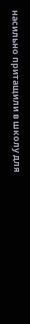насильно притащили в школу для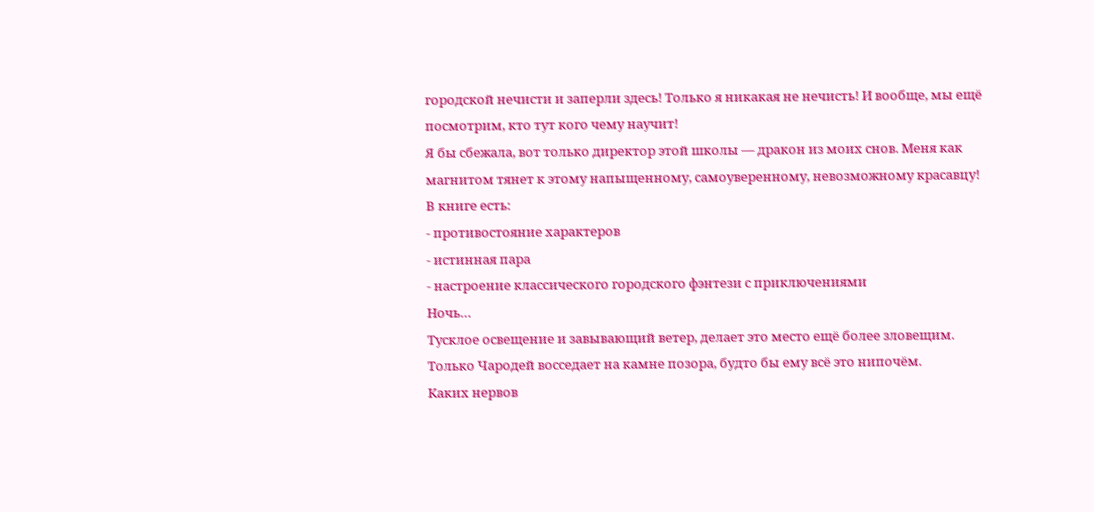городской нечисти и заперли здесь! Только я никакая не нечисть! И вообще, мы ещё посмотрим, кто тут кого чему научит!
Я бы сбежала, вот только директор этой школы — дракон из моих снов. Меня как магнитом тянет к этому напыщенному, самоуверенному, невозможному красавцу!
В книге есть:
- противостояние характеров
- истинная пара
- настроение классического городского фэнтези с приключениями
Ночь…
Тусклое освещение и завывающий ветер, делает это место ещё более зловещим.
Только Чародей восседает на камне позора, будто бы ему всё это нипочём.
Каких нервов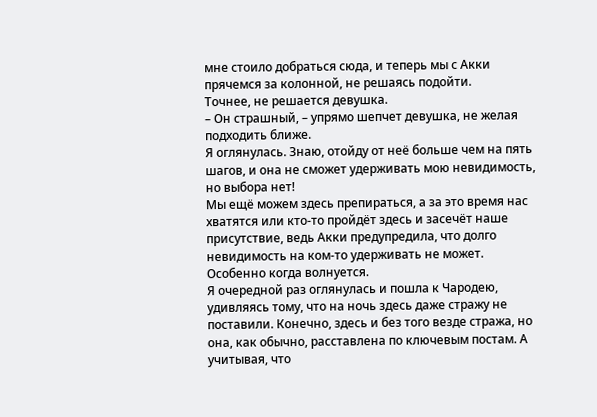мне стоило добраться сюда, и теперь мы с Акки прячемся за колонной, не решаясь подойти.
Точнее, не решается девушка.
– Он страшный, – упрямо шепчет девушка, не желая подходить ближе.
Я оглянулась. Знаю, отойду от неё больше чем на пять шагов, и она не сможет удерживать мою невидимость, но выбора нет!
Мы ещё можем здесь препираться, а за это время нас хватятся или кто-то пройдёт здесь и засечёт наше присутствие, ведь Акки предупредила, что долго невидимость на ком-то удерживать не может. Особенно когда волнуется.
Я очередной раз оглянулась и пошла к Чародею, удивляясь тому, что на ночь здесь даже стражу не поставили. Конечно, здесь и без того везде стража, но она, как обычно, расставлена по ключевым постам. А учитывая, что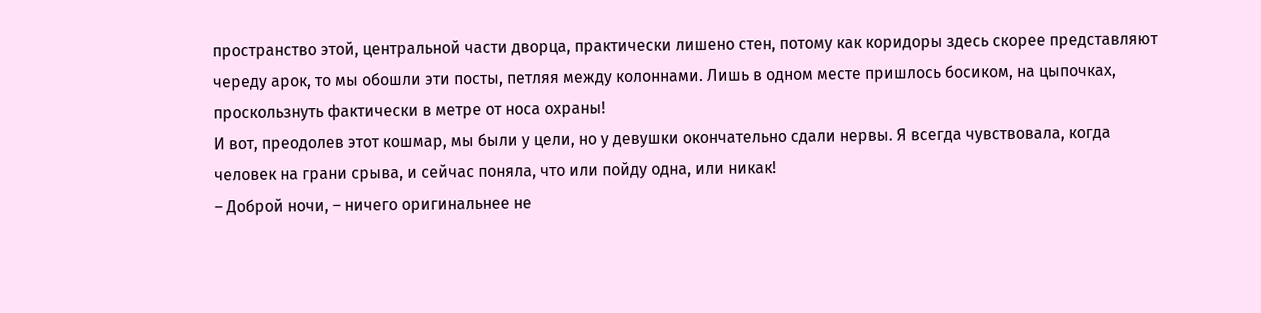пространство этой, центральной части дворца, практически лишено стен, потому как коридоры здесь скорее представляют череду арок, то мы обошли эти посты, петляя между колоннами. Лишь в одном месте пришлось босиком, на цыпочках, проскользнуть фактически в метре от носа охраны!
И вот, преодолев этот кошмар, мы были у цели, но у девушки окончательно сдали нервы. Я всегда чувствовала, когда человек на грани срыва, и сейчас поняла, что или пойду одна, или никак!
– Доброй ночи, – ничего оригинальнее не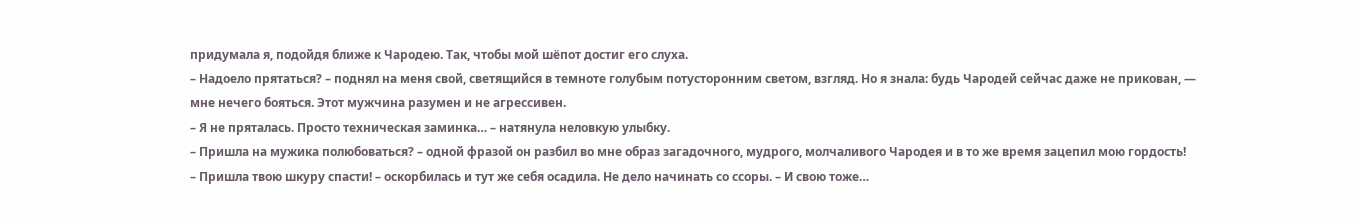придумала я, подойдя ближе к Чародею. Так, чтобы мой шёпот достиг его слуха.
– Надоело прятаться? – поднял на меня свой, светящийся в темноте голубым потусторонним светом, взгляд. Но я знала: будь Чародей сейчас даже не прикован, — мне нечего бояться. Этот мужчина разумен и не агрессивен.
– Я не пряталась. Просто техническая заминка… – натянула неловкую улыбку.
– Пришла на мужика полюбоваться? – одной фразой он разбил во мне образ загадочного, мудрого, молчаливого Чародея и в то же время зацепил мою гордость!
– Пришла твою шкуру спасти! – оскорбилась и тут же себя осадила. Не дело начинать со ссоры. – И свою тоже…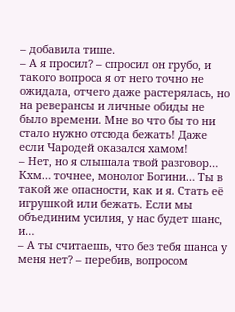– добавила тише.
– А я просил? – спросил он грубо, и такого вопроса я от него точно не ожидала, отчего даже растерялась, но на реверансы и личные обиды не было времени. Мне во что бы то ни стало нужно отсюда бежать! Даже если Чародей оказался хамом!
– Нет, но я слышала твой разговор… Кхм… точнее, монолог Богини… Ты в такой же опасности, как и я. Стать её игрушкой или бежать. Если мы объединим усилия, у нас будет шанс, и…
– А ты считаешь, что без тебя шанса у меня нет? – перебив, вопросом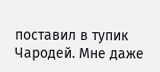поставил в тупик Чародей. Мне даже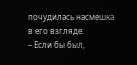почудилась насмешка в его взгляде.
– Если бы был,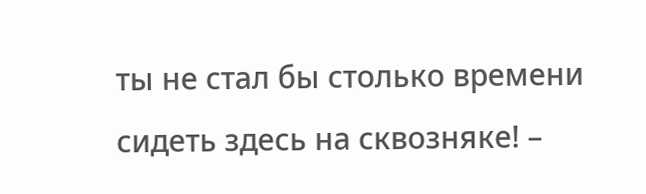ты не стал бы столько времени сидеть здесь на сквозняке! –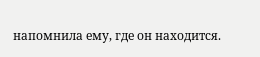напомнила ему, где он находится.